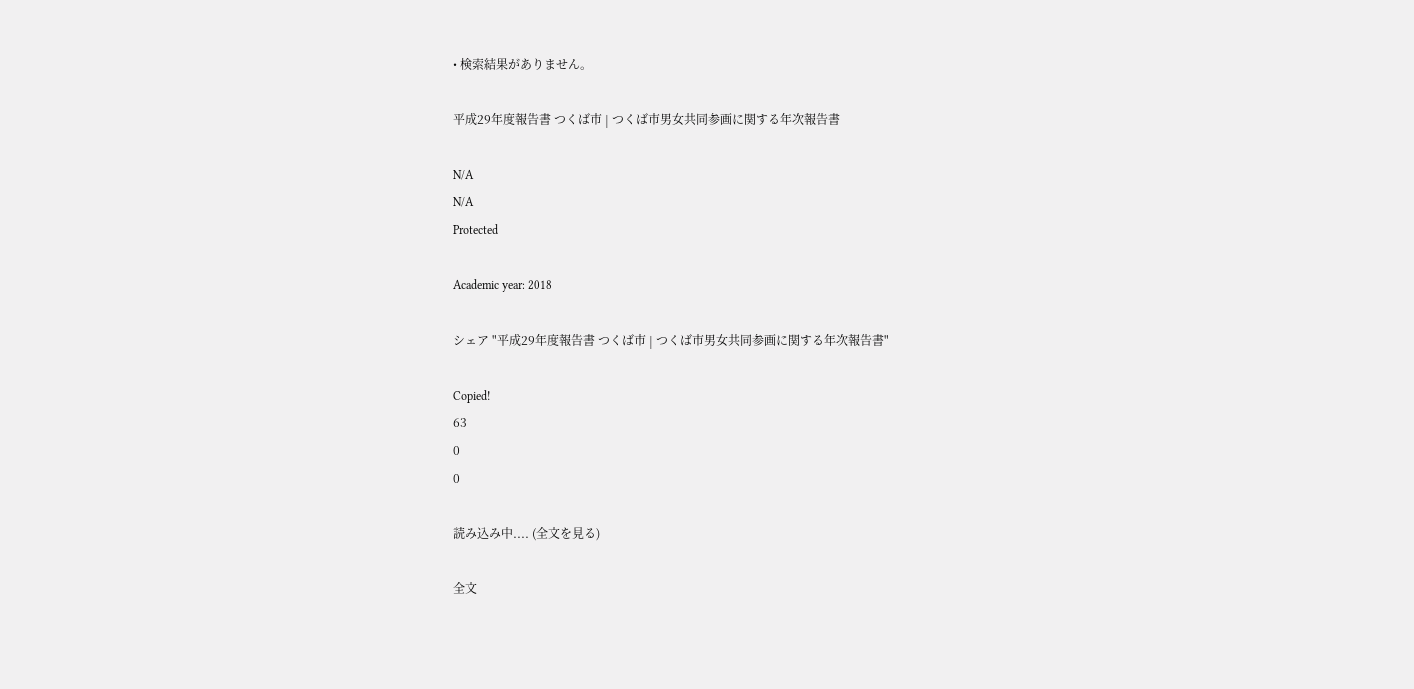• 検索結果がありません。

平成29年度報告書 つくば市 | つくば市男女共同参画に関する年次報告書

N/A
N/A
Protected

Academic year: 2018

シェア "平成29年度報告書 つくば市 | つくば市男女共同参画に関する年次報告書"

Copied!
63
0
0

読み込み中.... (全文を見る)

全文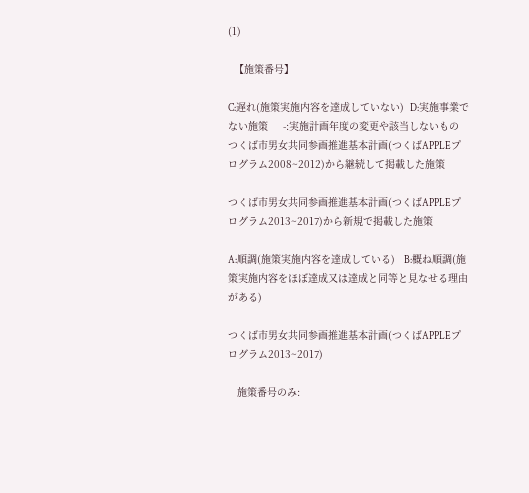(1)

  【施策番号】

C:遅れ(施策実施内容を達成していない)  D:実施事業でない施策     -:実施計画年度の変更や該当しないもの つくば市男女共同参画推進基本計画(つくばAPPLEプログラム2008~2012)から継続して掲載した施策

つくば市男女共同参画推進基本計画(つくばAPPLEプログラム2013~2017)から新規で掲載した施策

A:順調(施策実施内容を達成している)   B:概ね順調(施策実施内容をほぼ達成又は達成と同等と見なせる理由がある)

つくば市男女共同参画推進基本計画(つくばAPPLEプログラム2013~2017)

   施策番号のみ: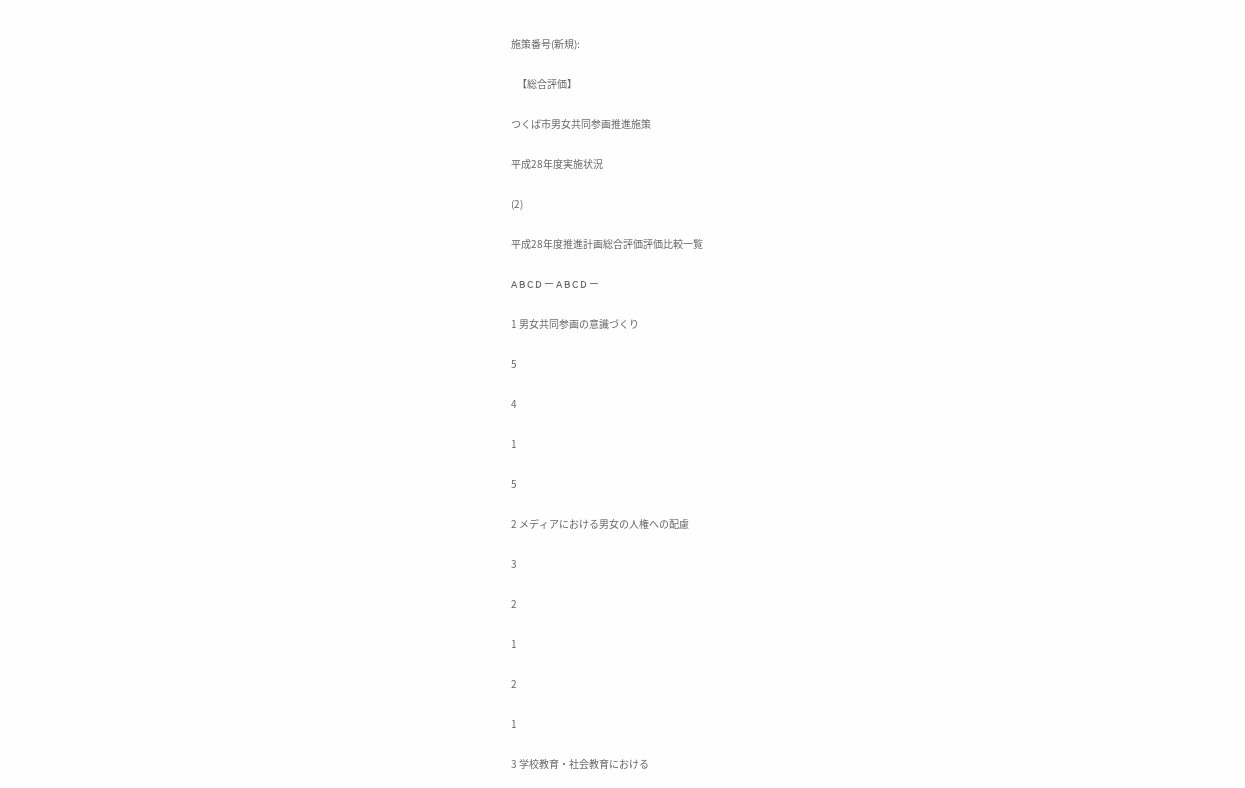施策番号(新規):

   【総合評価】

つくば市男女共同参画推進施策

平成28年度実施状況

(2)

平成28年度推進計画総合評価評価比較一覧

A B C D ー A B C D ー

1 男女共同参画の意識づくり

5

4

1

5

2 メディアにおける男女の人権への配慮

3

2

1

2

1

3 学校教育・社会教育における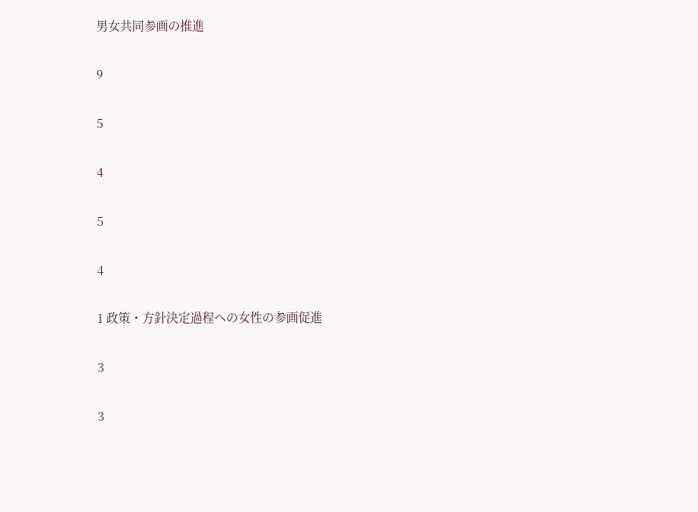男女共同参画の推進

9

5

4

5

4

1 政策・方針決定過程への女性の参画促進

3

3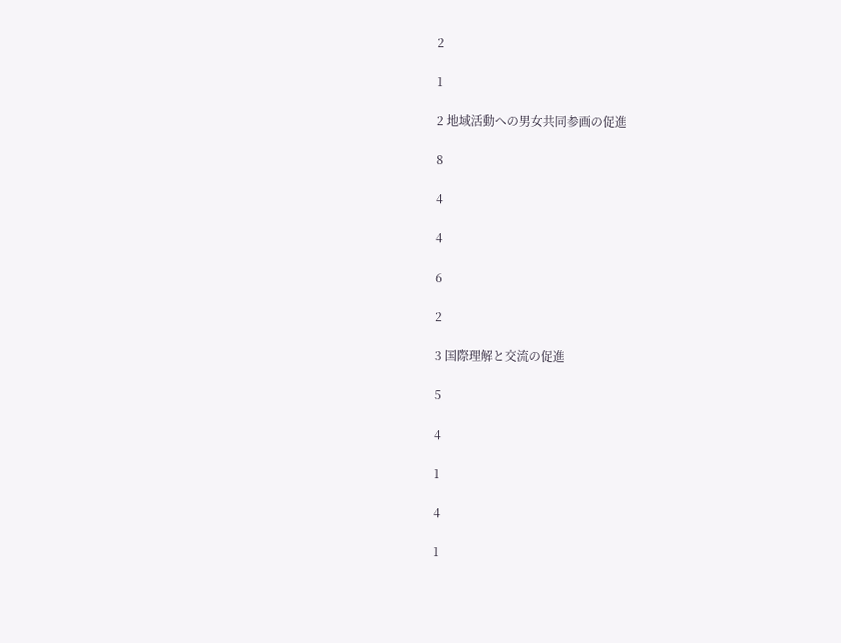2

1

2 地域活動への男女共同参画の促進

8

4

4

6

2

3 国際理解と交流の促進

5

4

1

4

1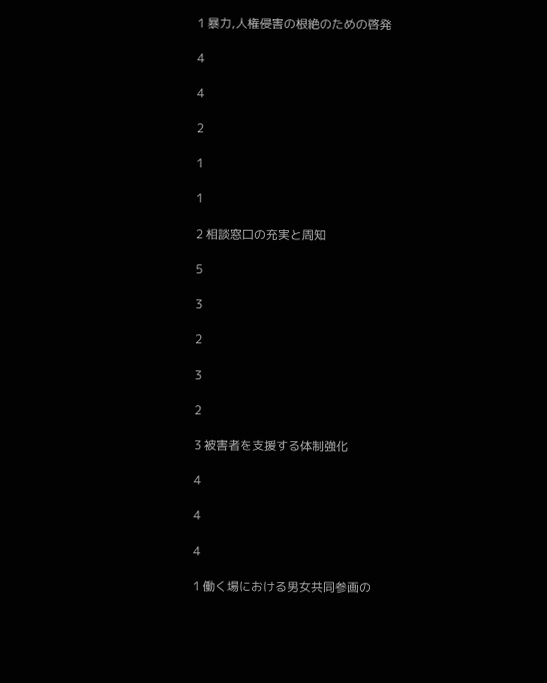1 暴力,人権侵害の根絶のための啓発

4

4

2

1

1

2 相談窓口の充実と周知

5

3

2

3

2

3 被害者を支援する体制強化

4

4

4

1 働く場における男女共同参画の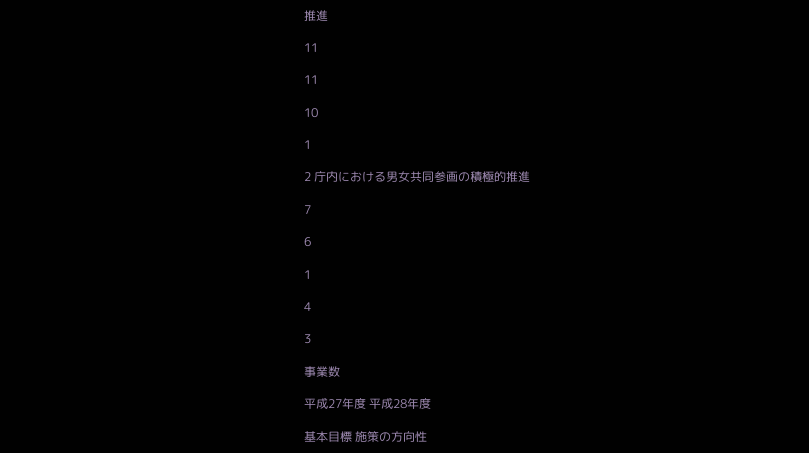推進

11

11

10

1

2 庁内における男女共同参画の積極的推進

7

6

1

4

3

事業数

平成27年度 平成28年度

基本目標 施策の方向性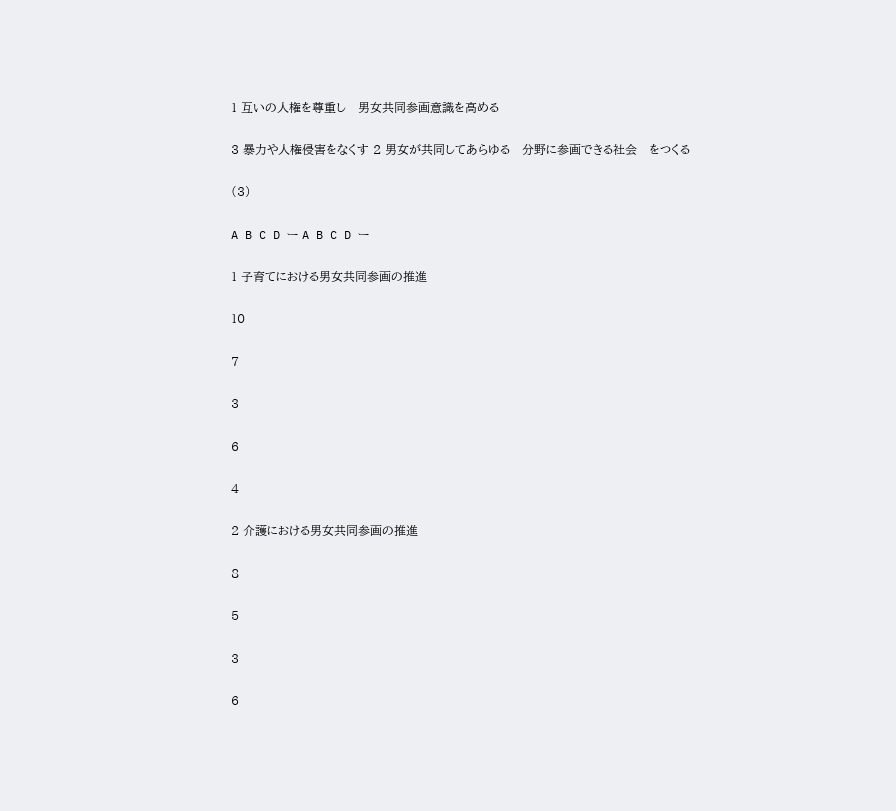1 互いの人権を尊重し   男女共同参画意識を高める

3 暴力や人権侵害をなくす 2 男女が共同してあらゆる   分野に参画できる社会   をつくる

(3)

A B C D ー A B C D ー

1 子育てにおける男女共同参画の推進

10

7

3

6

4

2 介護における男女共同参画の推進

8

5

3

6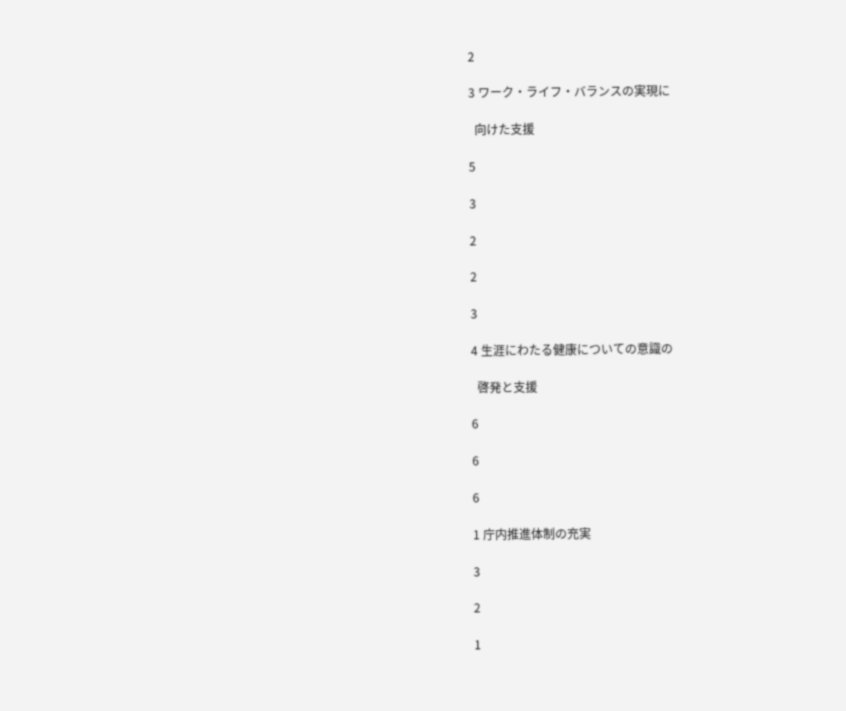2

3 ワーク・ライフ・バランスの実現に

  向けた支援

5

3

2

2

3

4 生涯にわたる健康についての意識の

  啓発と支援

6

6

6

1 庁内推進体制の充実

3

2

1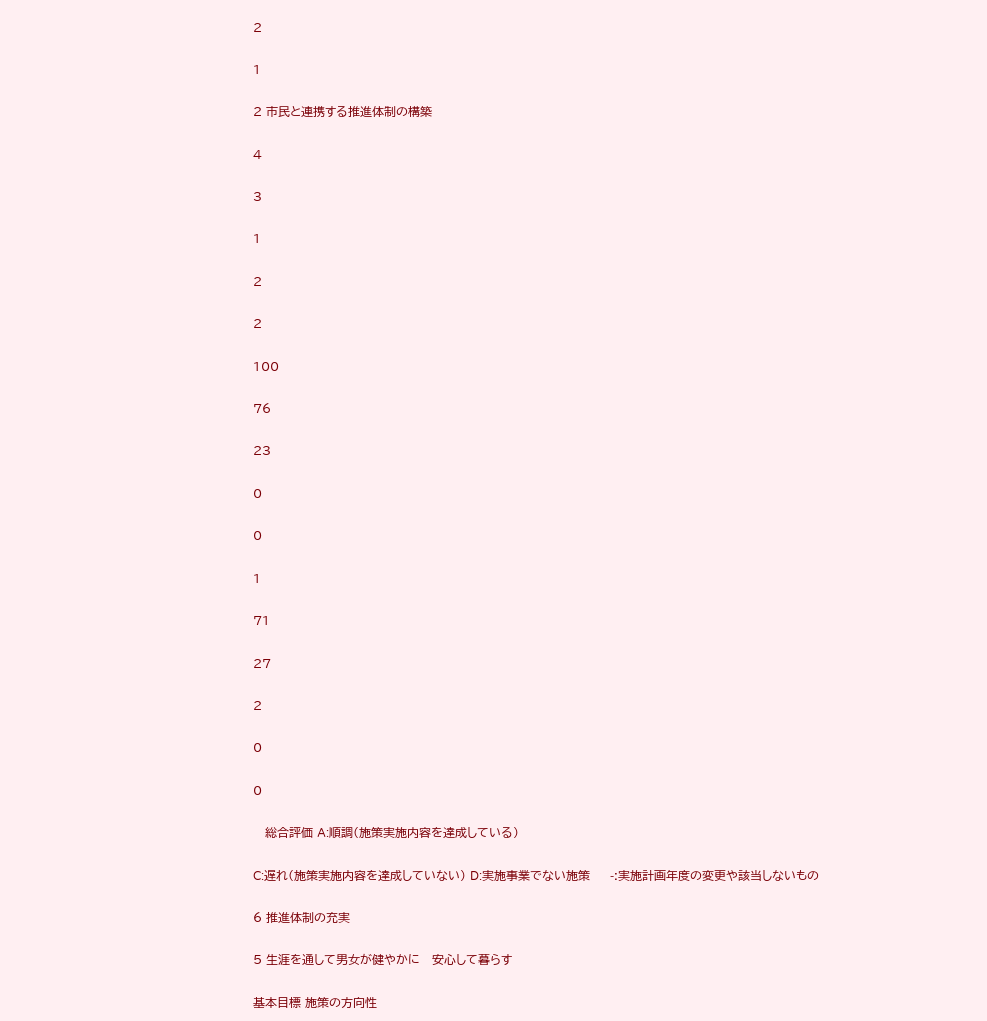2

1

2 市民と連携する推進体制の構築

4

3

1

2

2

100

76

23

0

0

1

71

27

2

0

0

   総合評価 A:順調(施策実施内容を達成している)

C:遅れ(施策実施内容を達成していない) D:実施事業でない施策     -:実施計画年度の変更や該当しないもの

6 推進体制の充実

5 生涯を通して男女が健やかに   安心して暮らす

基本目標 施策の方向性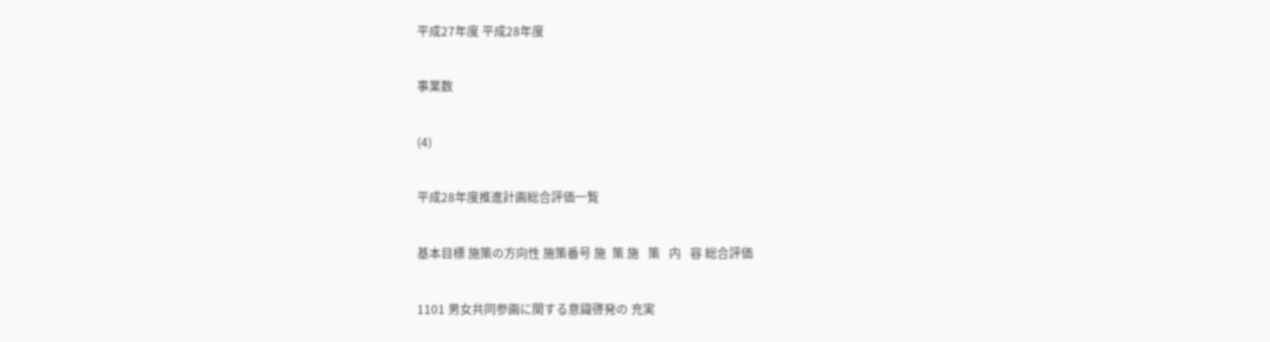平成27年度 平成28年度

事業数

(4)

平成28年度推進計画総合評価一覧

基本目標 施策の方向性 施策番号 施  策 施   策   内   容 総合評価

1101 男女共同参画に関する意識啓発の 充実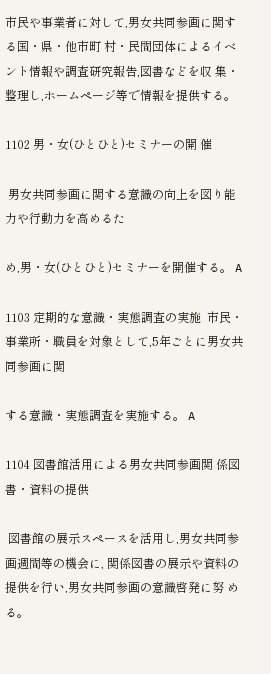市民や事業者に対して,男女共同参画に関する国・県・他市町 村・民間団体によるイベント情報や調査研究報告,図書などを収 集・整理し,ホームページ等で情報を提供する。

1102 男・女(ひとひと)セミナーの開 催

 男女共同参画に関する意識の向上を図り能力や行動力を高めるた

め,男・女(ひとひと)セミナーを開催する。 A

1103 定期的な意識・実態調査の実施  市民・事業所・職員を対象として,5年ごとに男女共同参画に関

する意識・実態調査を実施する。 A

1104 図書館活用による男女共同参画関 係図書・資料の提供

 図書館の展示スペースを活用し,男女共同参画週間等の機会に, 関係図書の展示や資料の提供を行い,男女共同参画の意識啓発に努 める。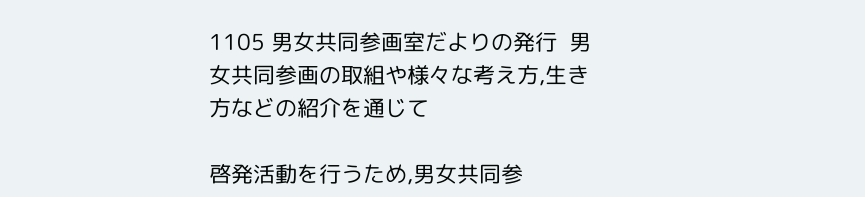1105 男女共同参画室だよりの発行  男女共同参画の取組や様々な考え方,生き方などの紹介を通じて

啓発活動を行うため,男女共同参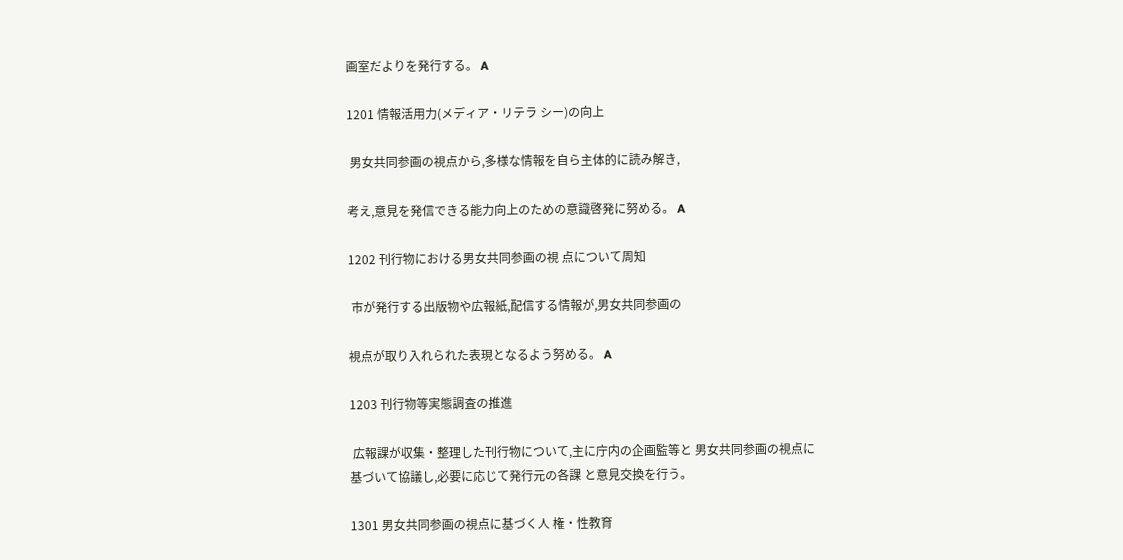画室だよりを発行する。 A

1201 情報活用力(メディア・リテラ シー)の向上

 男女共同参画の視点から,多様な情報を自ら主体的に読み解き,

考え,意見を発信できる能力向上のための意識啓発に努める。 A

1202 刊行物における男女共同参画の視 点について周知

 市が発行する出版物や広報紙,配信する情報が,男女共同参画の

視点が取り入れられた表現となるよう努める。 A

1203 刊行物等実態調査の推進

 広報課が収集・整理した刊行物について,主に庁内の企画監等と 男女共同参画の視点に基づいて協議し,必要に応じて発行元の各課 と意見交換を行う。

1301 男女共同参画の視点に基づく人 権・性教育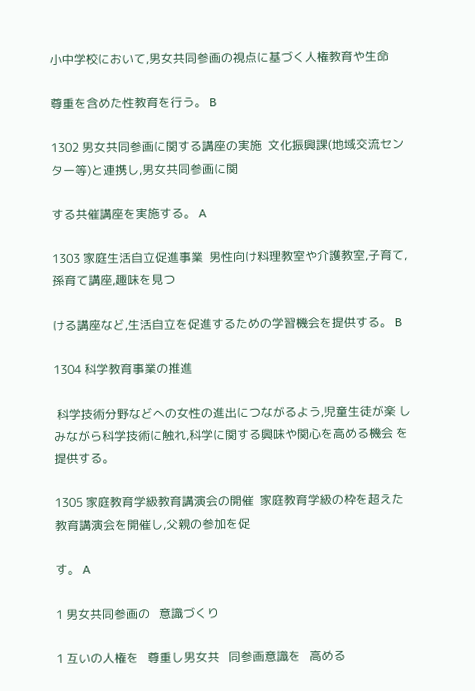小中学校において,男女共同参画の視点に基づく人権教育や生命

尊重を含めた性教育を行う。 B

1302 男女共同参画に関する講座の実施  文化振興課(地域交流センター等)と連携し,男女共同参画に関

する共催講座を実施する。 A

1303 家庭生活自立促進事業  男性向け料理教室や介護教室,子育て,孫育て講座,趣味を見つ

ける講座など,生活自立を促進するための学習機会を提供する。 B

1304 科学教育事業の推進

 科学技術分野などへの女性の進出につながるよう,児童生徒が楽 しみながら科学技術に触れ,科学に関する興味や関心を高める機会 を提供する。

1305 家庭教育学級教育講演会の開催  家庭教育学級の枠を超えた教育講演会を開催し,父親の参加を促

す。 A

1 男女共同参画の   意識づくり

1 互いの人権を   尊重し男女共   同参画意識を   高める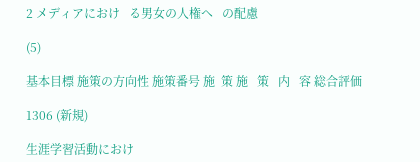2 メディアにおけ   る男女の人権へ   の配慮

(5)

基本目標 施策の方向性 施策番号 施  策 施   策   内   容 総合評価

1306 (新規)

生涯学習活動におけ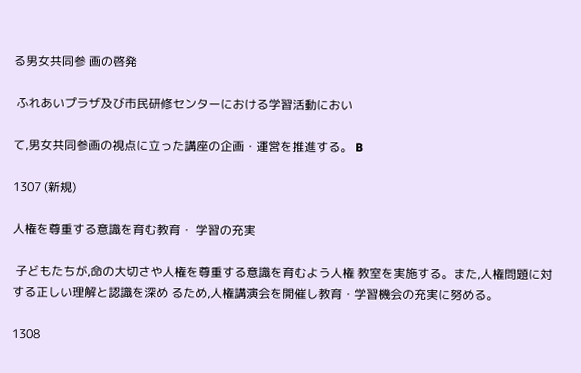る男女共同参 画の啓発

 ふれあいプラザ及び市民研修センターにおける学習活動におい

て,男女共同参画の視点に立った講座の企画・運営を推進する。 B

1307 (新規)

人権を尊重する意識を育む教育・ 学習の充実

 子どもたちが,命の大切さや人権を尊重する意識を育むよう人権 教室を実施する。また,人権問題に対する正しい理解と認識を深め るため,人権講演会を開催し教育・学習機会の充実に努める。

1308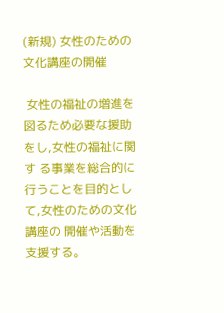(新規) 女性のための文化講座の開催

 女性の福祉の増進を図るため必要な援助をし,女性の福祉に関す る事業を総合的に行うことを目的として,女性のための文化講座の 開催や活動を支援する。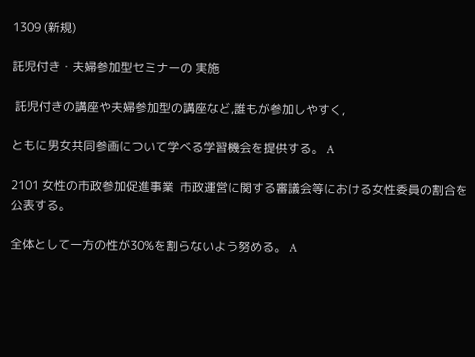1309 (新規)

託児付き・夫婦参加型セミナーの 実施

 託児付きの講座や夫婦参加型の講座など,誰もが参加しやすく,

ともに男女共同参画について学べる学習機会を提供する。 A

2101 女性の市政参加促進事業  市政運営に関する審議会等における女性委員の割合を公表する。

全体として一方の性が30%を割らないよう努める。 A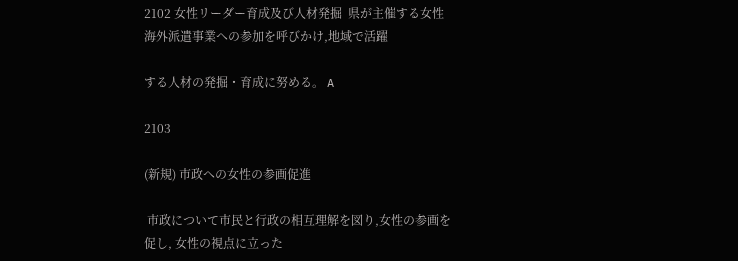2102 女性リーダー育成及び人材発掘  県が主催する女性海外派遣事業への参加を呼びかけ,地域で活躍

する人材の発掘・育成に努める。 A

2103

(新規) 市政への女性の参画促進

 市政について市民と行政の相互理解を図り,女性の参画を促し, 女性の視点に立った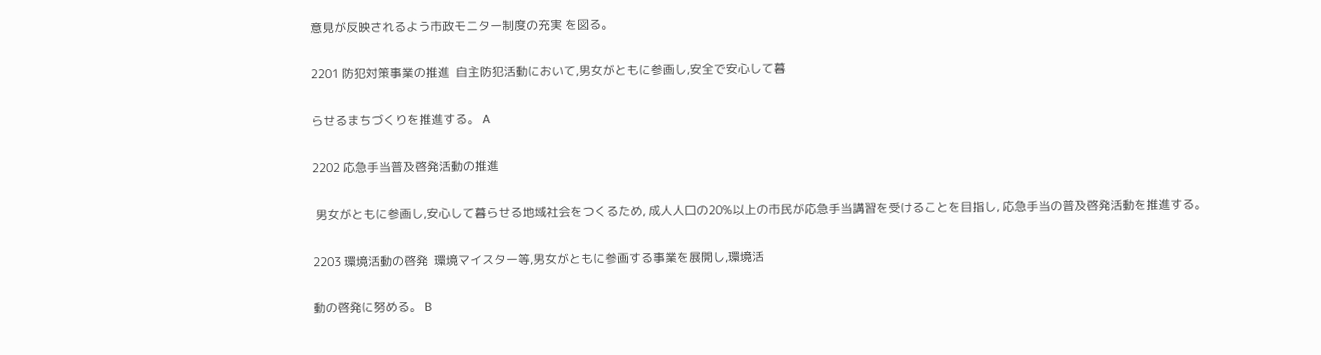意見が反映されるよう市政モニター制度の充実 を図る。

2201 防犯対策事業の推進  自主防犯活動において,男女がともに参画し,安全で安心して暮

らせるまちづくりを推進する。 A

2202 応急手当普及啓発活動の推進

 男女がともに参画し,安心して暮らせる地域社会をつくるため, 成人人口の20%以上の市民が応急手当講習を受けることを目指し, 応急手当の普及啓発活動を推進する。

2203 環境活動の啓発  環境マイスター等,男女がともに参画する事業を展開し,環境活

動の啓発に努める。 B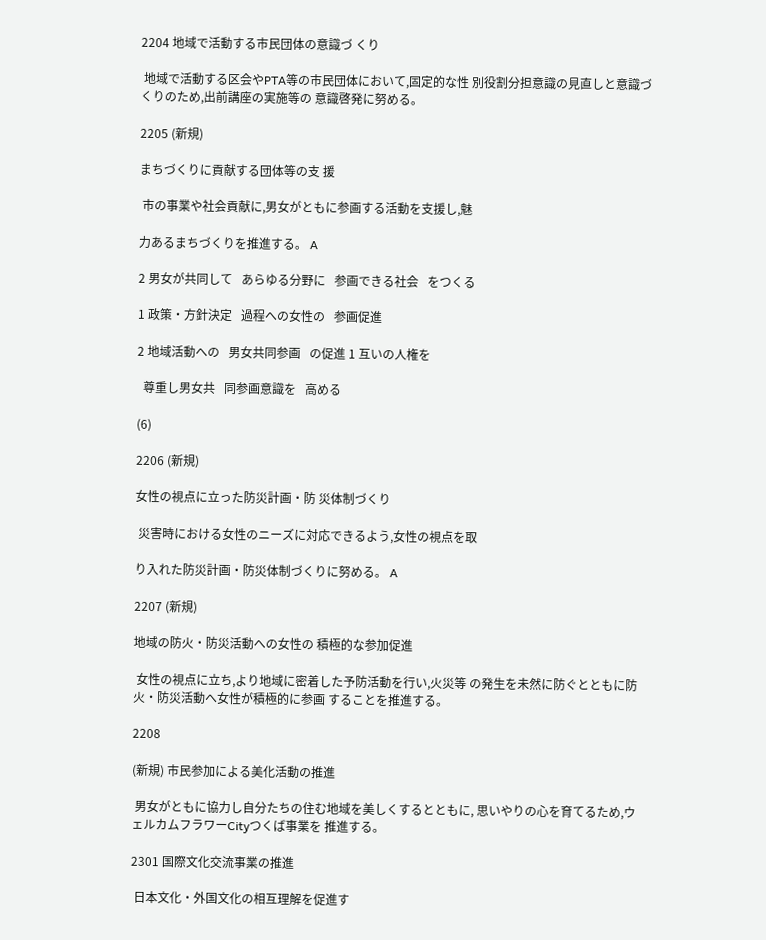2204 地域で活動する市民団体の意識づ くり

 地域で活動する区会やPTA等の市民団体において,固定的な性 別役割分担意識の見直しと意識づくりのため,出前講座の実施等の 意識啓発に努める。

2205 (新規)

まちづくりに貢献する団体等の支 援

 市の事業や社会貢献に,男女がともに参画する活動を支援し,魅

力あるまちづくりを推進する。 A

2 男女が共同して   あらゆる分野に   参画できる社会   をつくる

1 政策・方針決定   過程への女性の   参画促進

2 地域活動への   男女共同参画   の促進 1 互いの人権を

  尊重し男女共   同参画意識を   高める

(6)

2206 (新規)

女性の視点に立った防災計画・防 災体制づくり

 災害時における女性のニーズに対応できるよう,女性の視点を取

り入れた防災計画・防災体制づくりに努める。 A

2207 (新規)

地域の防火・防災活動への女性の 積極的な参加促進

 女性の視点に立ち,より地域に密着した予防活動を行い,火災等 の発生を未然に防ぐとともに防火・防災活動へ女性が積極的に参画 することを推進する。

2208

(新規) 市民参加による美化活動の推進

 男女がともに協力し自分たちの住む地域を美しくするとともに, 思いやりの心を育てるため,ウェルカムフラワーCityつくば事業を 推進する。

2301 国際文化交流事業の推進

 日本文化・外国文化の相互理解を促進す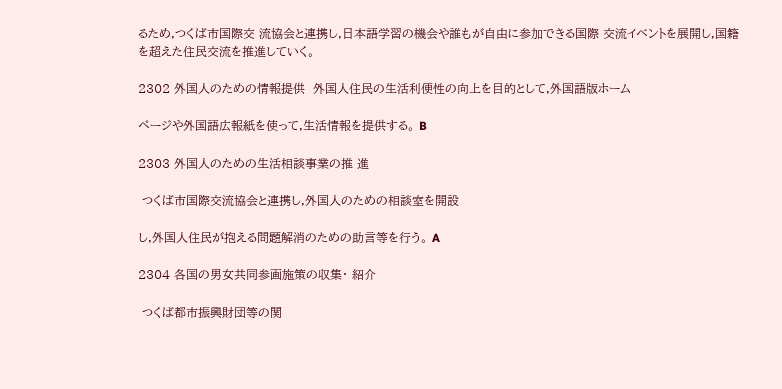るため,つくば市国際交 流協会と連携し,日本語学習の機会や誰もが自由に参加できる国際 交流イベントを展開し,国籍を超えた住民交流を推進していく。

2302 外国人のための情報提供  外国人住民の生活利便性の向上を目的として,外国語版ホーム

ページや外国語広報紙を使って,生活情報を提供する。 B

2303 外国人のための生活相談事業の推 進

 つくば市国際交流協会と連携し,外国人のための相談室を開設

し,外国人住民が抱える問題解消のための助言等を行う。 A

2304 各国の男女共同参画施策の収集・ 紹介

 つくば都市振興財団等の関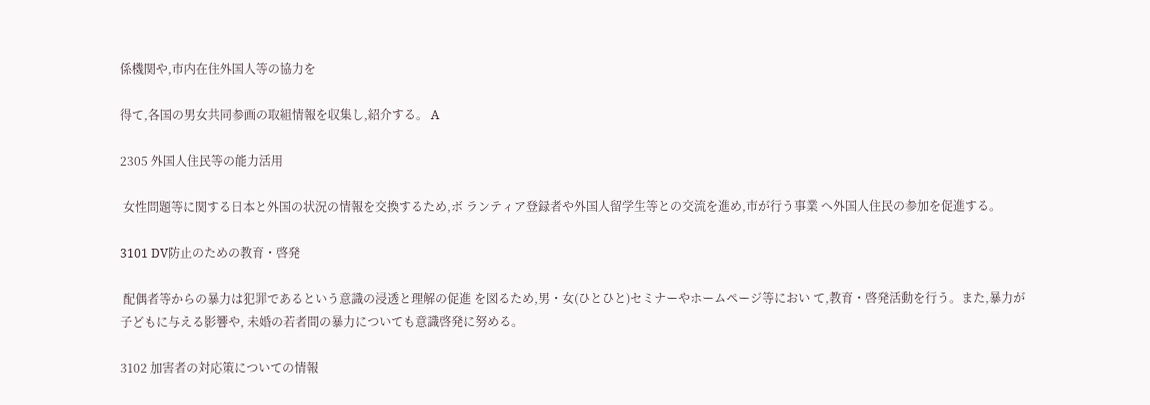係機関や,市内在住外国人等の協力を

得て,各国の男女共同参画の取組情報を収集し,紹介する。 A

2305 外国人住民等の能力活用

 女性問題等に関する日本と外国の状況の情報を交換するため,ボ ランティア登録者や外国人留学生等との交流を進め,市が行う事業 へ外国人住民の参加を促進する。

3101 DV防止のための教育・啓発

 配偶者等からの暴力は犯罪であるという意識の浸透と理解の促進 を図るため,男・女(ひとひと)セミナーやホームページ等におい て,教育・啓発活動を行う。また,暴力が子どもに与える影響や, 未婚の若者間の暴力についても意識啓発に努める。

3102 加害者の対応策についての情報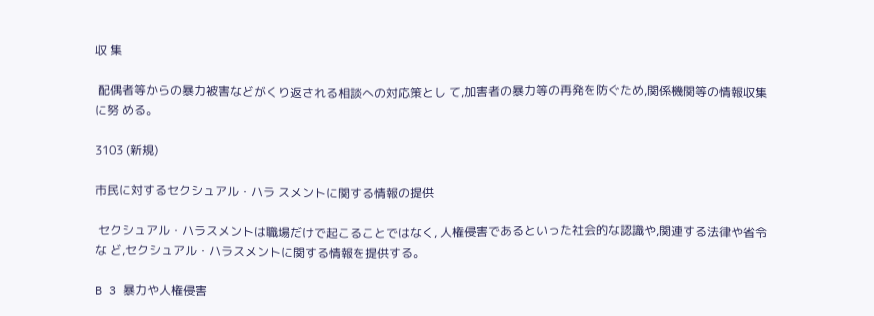収 集

 配偶者等からの暴力被害などがくり返される相談への対応策とし て,加害者の暴力等の再発を防ぐため,関係機関等の情報収集に努 める。

3103 (新規)

市民に対するセクシュアル・ハラ スメントに関する情報の提供

 セクシュアル・ハラスメントは職場だけで起こることではなく, 人権侵害であるといった社会的な認識や,関連する法律や省令な ど,セクシュアル・ハラスメントに関する情報を提供する。

B 3 暴力や人権侵害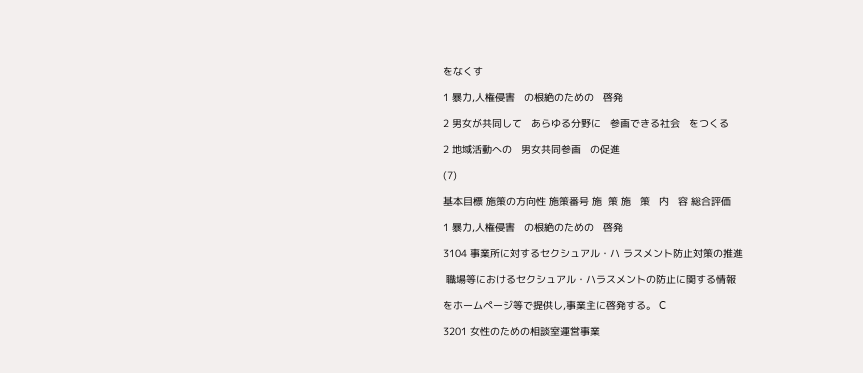をなくす

1 暴力,人権侵害   の根絶のための   啓発

2 男女が共同して   あらゆる分野に   参画できる社会   をつくる

2 地域活動への   男女共同参画   の促進

(7)

基本目標 施策の方向性 施策番号 施  策 施   策   内   容 総合評価

1 暴力,人権侵害   の根絶のための   啓発

3104 事業所に対するセクシュアル・ハ ラスメント防止対策の推進

 職場等におけるセクシュアル・ハラスメントの防止に関する情報

をホームページ等で提供し,事業主に啓発する。 C

3201 女性のための相談室運営事業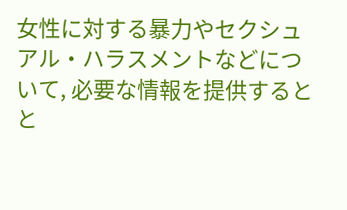女性に対する暴力やセクシュアル・ハラスメントなどについて, 必要な情報を提供するとと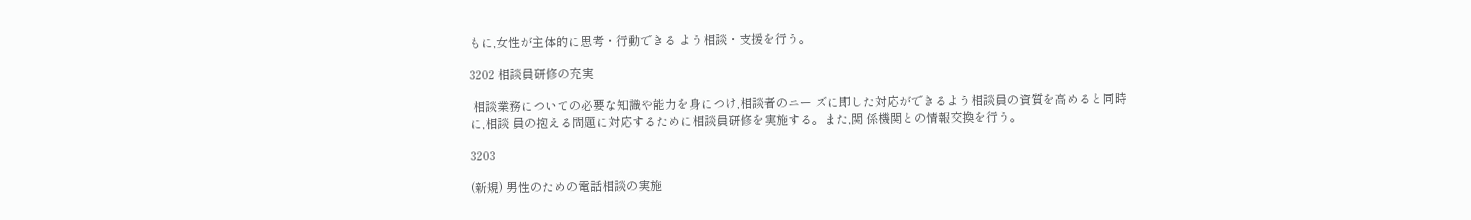もに,女性が主体的に思考・行動できる よう相談・支援を行う。

3202 相談員研修の充実

 相談業務についての必要な知識や能力を身につけ,相談者のニー ズに即した対応ができるよう相談員の資質を高めると同時に,相談 員の抱える問題に対応するために相談員研修を実施する。また,関 係機関との情報交換を行う。

3203

(新規) 男性のための電話相談の実施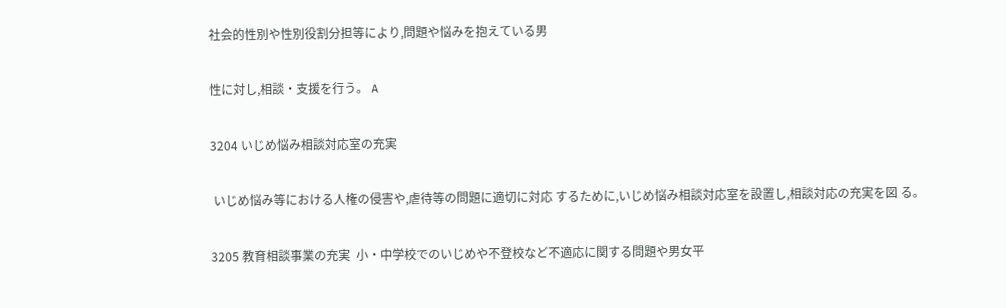社会的性別や性別役割分担等により,問題や悩みを抱えている男

性に対し,相談・支援を行う。 A

3204 いじめ悩み相談対応室の充実

 いじめ悩み等における人権の侵害や,虐待等の問題に適切に対応 するために,いじめ悩み相談対応室を設置し,相談対応の充実を図 る。

3205 教育相談事業の充実  小・中学校でのいじめや不登校など不適応に関する問題や男女平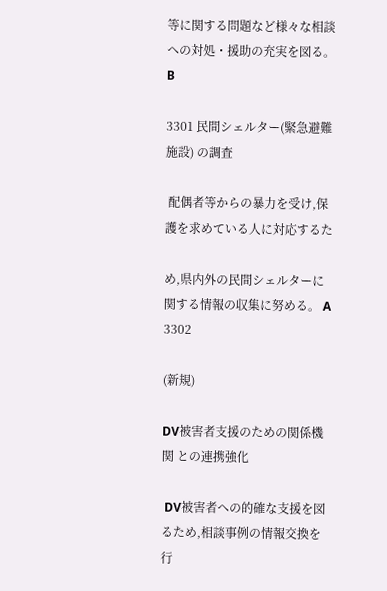等に関する問題など様々な相談への対処・援助の充実を図る。 B

3301 民間シェルター(緊急避難施設) の調査

 配偶者等からの暴力を受け,保護を求めている人に対応するた

め,県内外の民間シェルターに関する情報の収集に努める。 A 3302

(新規)

DV被害者支援のための関係機関 との連携強化

 DV被害者への的確な支援を図るため,相談事例の情報交換を行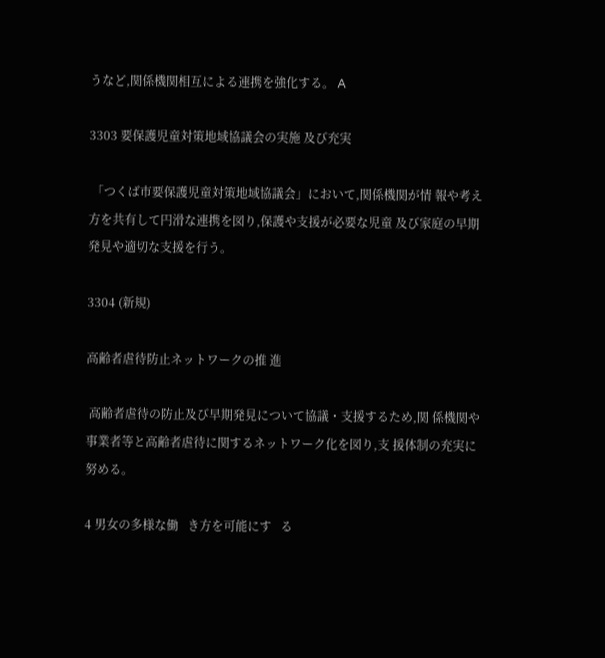うなど,関係機関相互による連携を強化する。 A

3303 要保護児童対策地域協議会の実施 及び充実

 「つくば市要保護児童対策地域協議会」において,関係機関が情 報や考え方を共有して円滑な連携を図り,保護や支援が必要な児童 及び家庭の早期発見や適切な支援を行う。

3304 (新規)

高齢者虐待防止ネットワークの推 進

 高齢者虐待の防止及び早期発見について協議・支援するため,関 係機関や事業者等と高齢者虐待に関するネットワーク化を図り,支 援体制の充実に努める。

4 男女の多様な働   き方を可能にす   る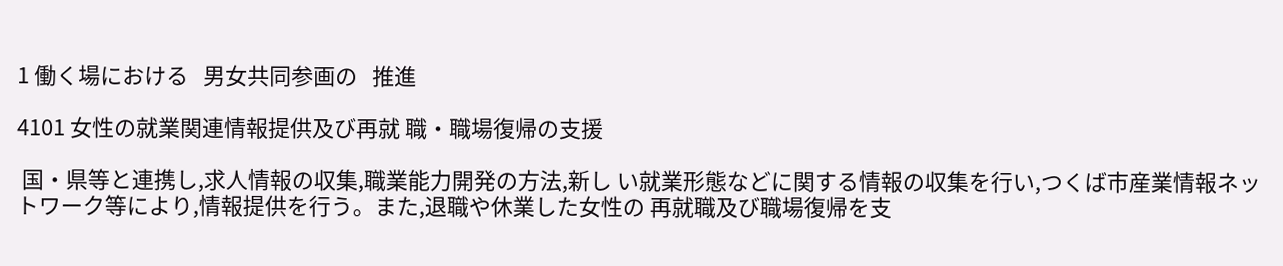1 働く場における   男女共同参画の   推進

4101 女性の就業関連情報提供及び再就 職・職場復帰の支援

 国・県等と連携し,求人情報の収集,職業能力開発の方法,新し い就業形態などに関する情報の収集を行い,つくば市産業情報ネッ トワーク等により,情報提供を行う。また,退職や休業した女性の 再就職及び職場復帰を支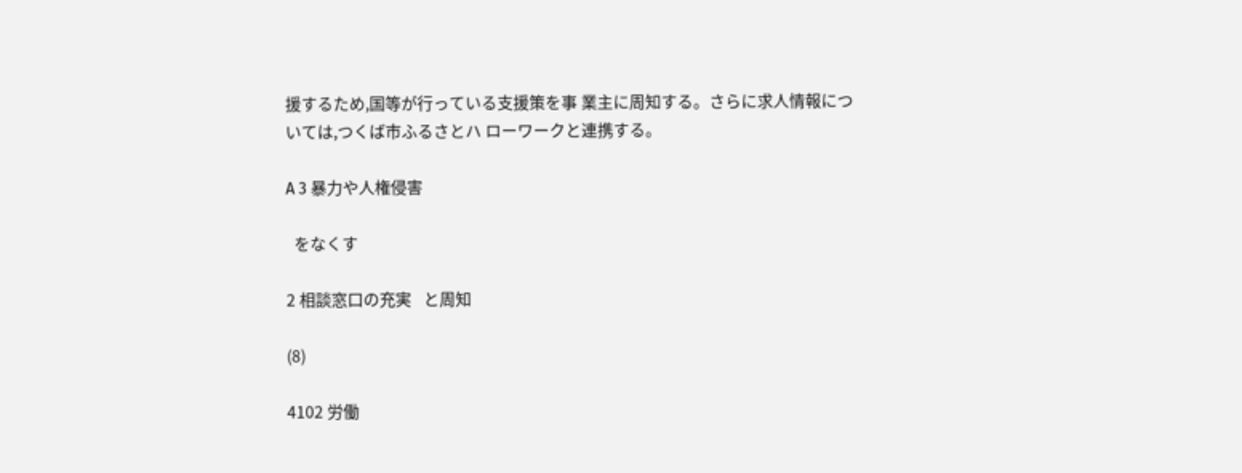援するため,国等が行っている支援策を事 業主に周知する。さらに求人情報については,つくば市ふるさとハ ローワークと連携する。

A 3 暴力や人権侵害

  をなくす

2 相談窓口の充実   と周知

(8)

4102 労働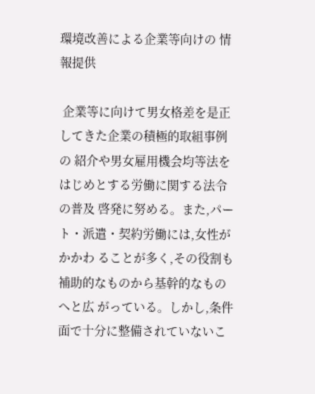環境改善による企業等向けの 情報提供

 企業等に向けて男女格差を是正してきた企業の積極的取組事例の 紹介や男女雇用機会均等法をはじめとする労働に関する法令の普及 啓発に努める。また,パート・派遣・契約労働には,女性がかかわ ることが多く,その役割も補助的なものから基幹的なものへと広 がっている。しかし,条件面で十分に整備されていないこ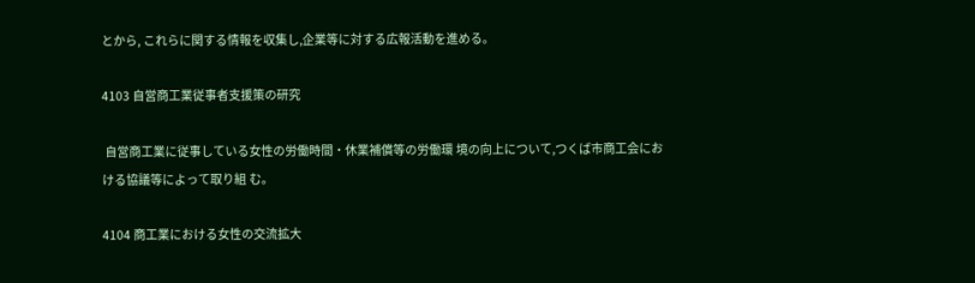とから, これらに関する情報を収集し,企業等に対する広報活動を進める。

4103 自営商工業従事者支援策の研究

 自営商工業に従事している女性の労働時間・休業補償等の労働環 境の向上について,つくば市商工会における協議等によって取り組 む。

4104 商工業における女性の交流拡大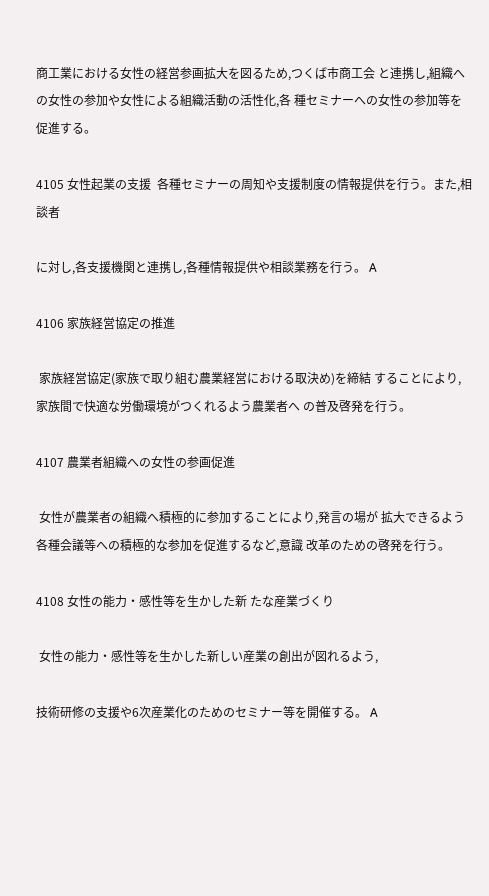商工業における女性の経営参画拡大を図るため,つくば市商工会 と連携し,組織への女性の参加や女性による組織活動の活性化,各 種セミナーへの女性の参加等を促進する。

4105 女性起業の支援  各種セミナーの周知や支援制度の情報提供を行う。また,相談者

に対し,各支援機関と連携し,各種情報提供や相談業務を行う。 A

4106 家族経営協定の推進

 家族経営協定(家族で取り組む農業経営における取決め)を締結 することにより,家族間で快適な労働環境がつくれるよう農業者へ の普及啓発を行う。

4107 農業者組織への女性の参画促進

 女性が農業者の組織へ積極的に参加することにより,発言の場が 拡大できるよう各種会議等への積極的な参加を促進するなど,意識 改革のための啓発を行う。

4108 女性の能力・感性等を生かした新 たな産業づくり

 女性の能力・感性等を生かした新しい産業の創出が図れるよう,

技術研修の支援や6次産業化のためのセミナー等を開催する。 A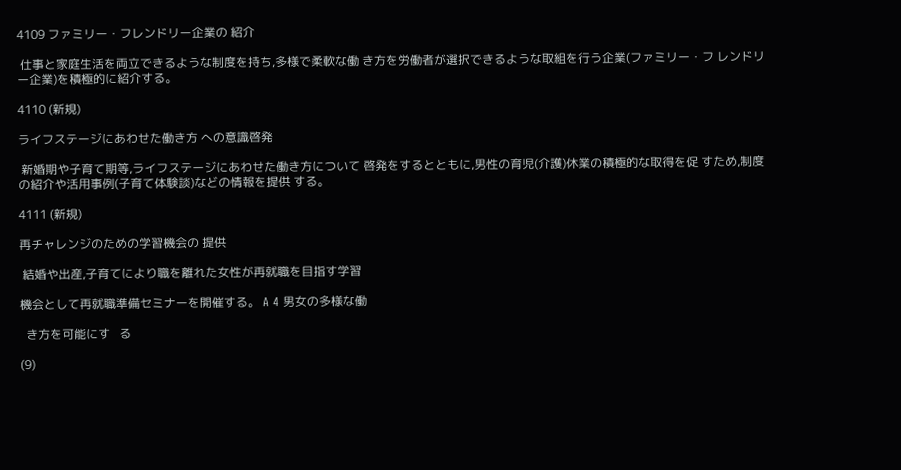4109 ファミリー・フレンドリー企業の 紹介

 仕事と家庭生活を両立できるような制度を持ち,多様で柔軟な働 き方を労働者が選択できるような取組を行う企業(ファミリー・フ レンドリー企業)を積極的に紹介する。

4110 (新規)

ライフステージにあわせた働き方 への意識啓発

 新婚期や子育て期等,ライフステージにあわせた働き方について 啓発をするとともに,男性の育児(介護)休業の積極的な取得を促 すため,制度の紹介や活用事例(子育て体験談)などの情報を提供 する。

4111 (新規)

再チャレンジのための学習機会の 提供

 結婚や出産,子育てにより職を離れた女性が再就職を目指す学習

機会として再就職準備セミナーを開催する。 A 4 男女の多様な働

  き方を可能にす   る

(9)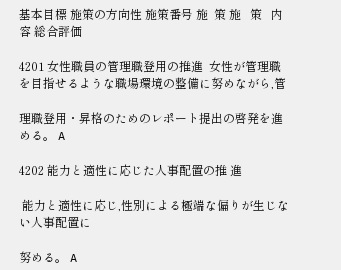基本目標 施策の方向性 施策番号 施  策 施   策   内   容 総合評価

4201 女性職員の管理職登用の推進  女性が管理職を目指せるような職場環境の整備に努めながら,管

理職登用・昇格のためのレポート提出の啓発を進める。 A

4202 能力と適性に応じた人事配置の推 進

 能力と適性に応じ,性別による極端な偏りが生じない人事配置に

努める。 A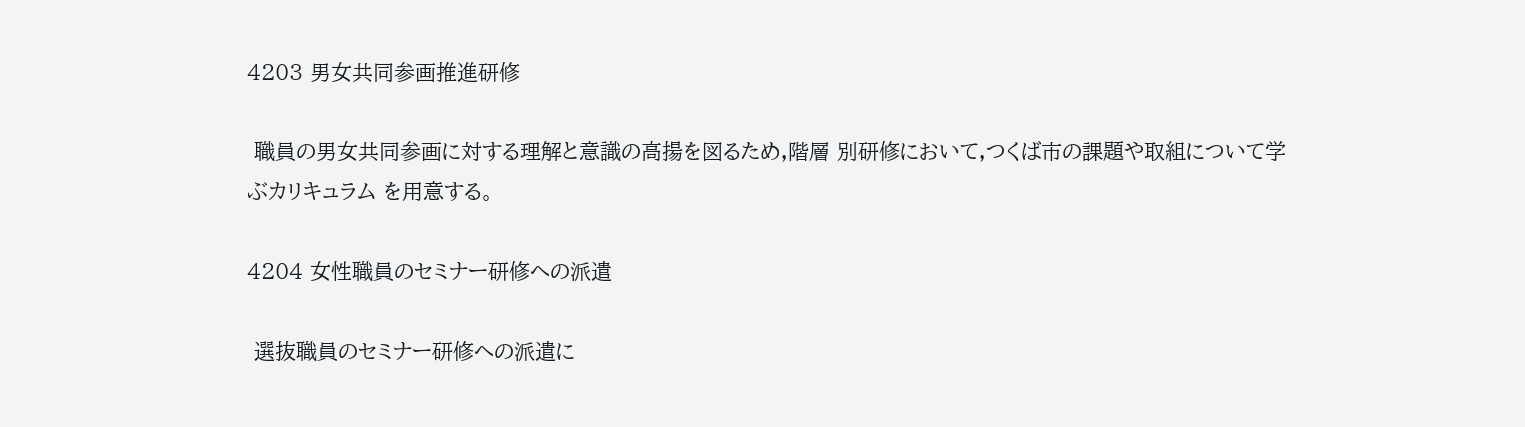4203 男女共同参画推進研修

 職員の男女共同参画に対する理解と意識の高揚を図るため,階層 別研修において,つくば市の課題や取組について学ぶカリキュラム を用意する。

4204 女性職員のセミナー研修への派遣

 選抜職員のセミナー研修への派遣に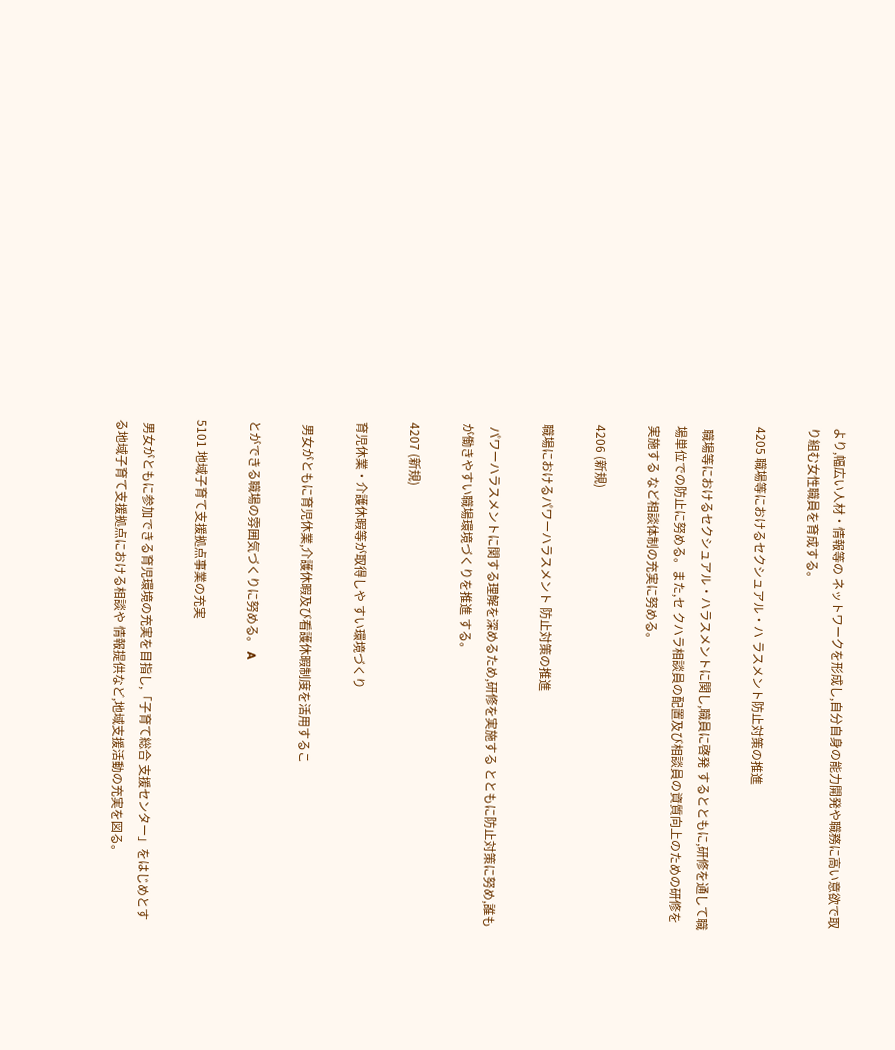より,幅広い人材・情報等の ネットワークを形成し,自分自身の能力開発や職務に高い意欲で取 り組む女性職員を育成する。

4205 職場等におけるセクシュアル・ハ ラスメント防止対策の推進

 職場等におけるセクシュアル・ハラスメントに関し,職員に啓発 するとともに,研修を通して職場単位での防止に努める。また,セ クハラ相談員の配置及び相談員の資質向上のための研修を実施する など相談体制の充実に努める。

4206 (新規)

職場におけるパワーハラスメント 防止対策の推進

 パワーハラスメントに関する理解を深めるため,研修を実施する とともに防止対策に努め,誰もが働きやすい職場環境づくりを推進 する。

4207 (新規)

育児休業・介護休暇等が取得しや すい環境づくり

 男女がともに育児休業,介護休暇及び看護休暇制度を活用するこ

とができる職場の雰囲気づくりに努める。 A

5101 地域子育て支援拠点事業の充実

 男女がともに参加できる育児環境の充実を目指し,「子育て総合 支援センター」をはじめとする地域子育て支援拠点における相談や 情報提供など,地域支援活動の充実を図る。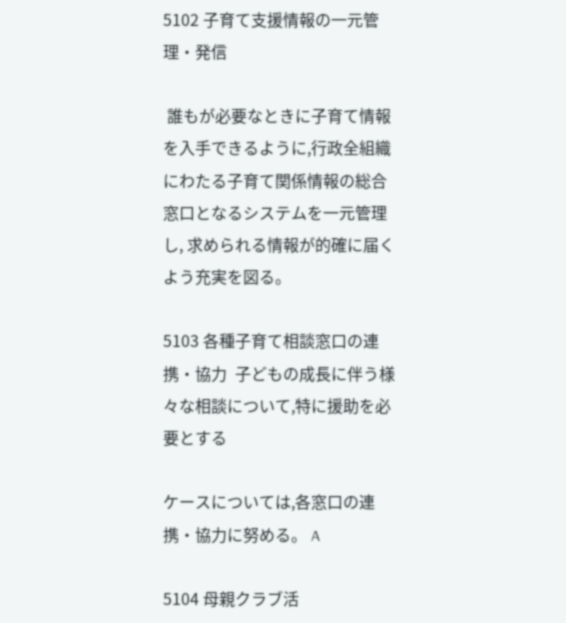5102 子育て支援情報の一元管理・発信

 誰もが必要なときに子育て情報を入手できるように,行政全組織 にわたる子育て関係情報の総合窓口となるシステムを一元管理し, 求められる情報が的確に届くよう充実を図る。

5103 各種子育て相談窓口の連携・協力  子どもの成長に伴う様々な相談について,特に援助を必要とする

ケースについては,各窓口の連携・協力に努める。 A

5104 母親クラブ活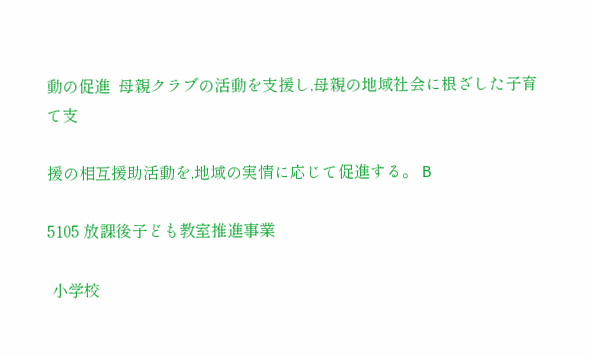動の促進  母親クラブの活動を支援し,母親の地域社会に根ざした子育て支

援の相互援助活動を,地域の実情に応じて促進する。 B

5105 放課後子ども教室推進事業

 小学校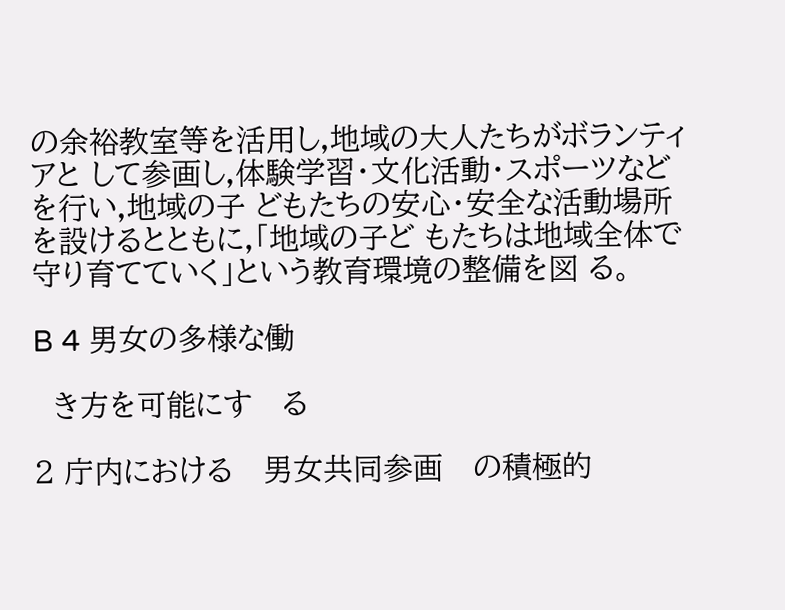の余裕教室等を活用し,地域の大人たちがボランティアと して参画し,体験学習・文化活動・スポーツなどを行い,地域の子 どもたちの安心・安全な活動場所を設けるとともに,「地域の子ど もたちは地域全体で守り育てていく」という教育環境の整備を図 る。

B 4 男女の多様な働

  き方を可能にす   る

2 庁内における   男女共同参画   の積極的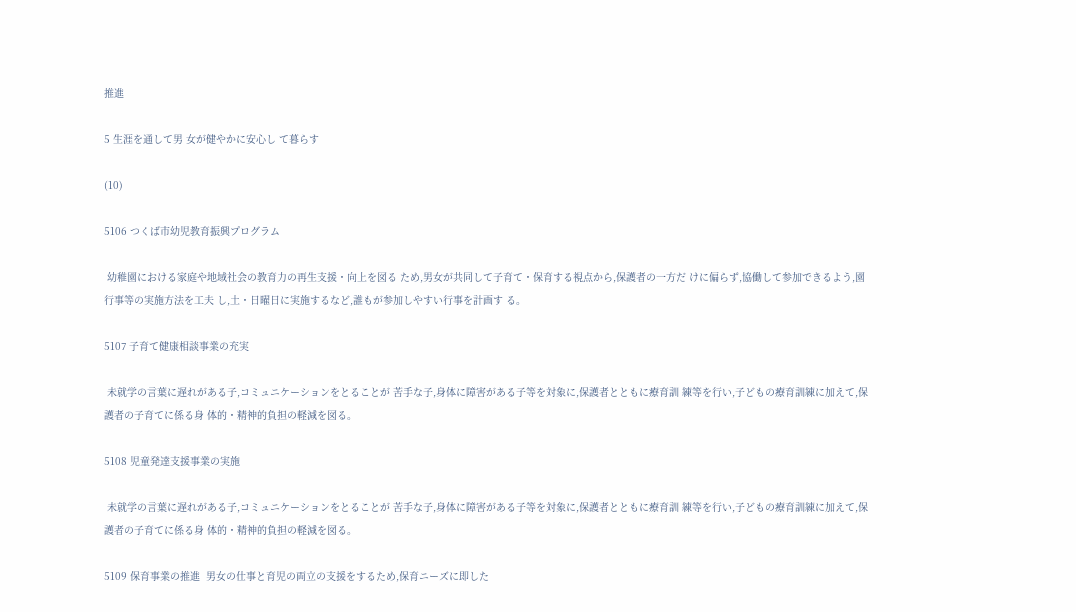推進

5 生涯を通して男 女が健やかに安心し て暮らす

(10)

5106 つくば市幼児教育振興プログラム

 幼稚園における家庭や地域社会の教育力の再生支援・向上を図る ため,男女が共同して子育て・保育する視点から,保護者の一方だ けに偏らず,協働して参加できるよう,園行事等の実施方法を工夫 し,土・日曜日に実施するなど,誰もが参加しやすい行事を計画す る。

5107 子育て健康相談事業の充実

 未就学の言葉に遅れがある子,コミュニケーションをとることが 苦手な子,身体に障害がある子等を対象に,保護者とともに療育訓 練等を行い,子どもの療育訓練に加えて,保護者の子育てに係る身 体的・精神的負担の軽減を図る。

5108 児童発達支援事業の実施

 未就学の言葉に遅れがある子,コミュニケーションをとることが 苦手な子,身体に障害がある子等を対象に,保護者とともに療育訓 練等を行い,子どもの療育訓練に加えて,保護者の子育てに係る身 体的・精神的負担の軽減を図る。

5109 保育事業の推進  男女の仕事と育児の両立の支援をするため,保育ニーズに即した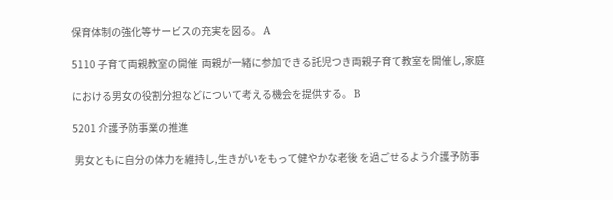保育体制の強化等サービスの充実を図る。 A

5110 子育て両親教室の開催  両親が一緒に参加できる託児つき両親子育て教室を開催し,家庭

における男女の役割分担などについて考える機会を提供する。 B

5201 介護予防事業の推進

 男女ともに自分の体力を維持し,生きがいをもって健やかな老後 を過ごせるよう介護予防事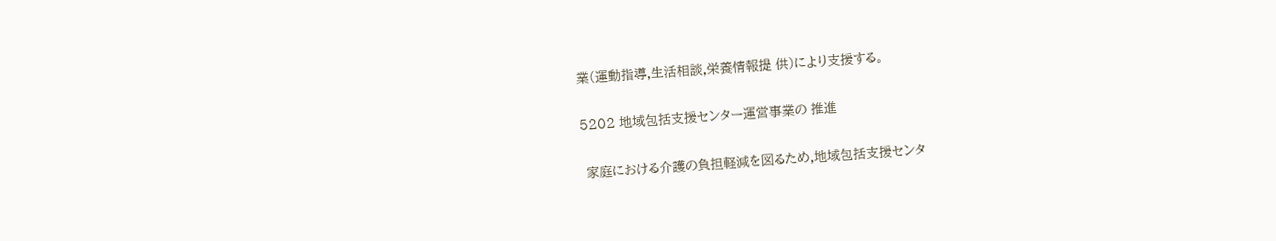業(運動指導,生活相談,栄養情報提 供)により支援する。

5202 地域包括支援センター運営事業の 推進

 家庭における介護の負担軽減を図るため,地域包括支援センタ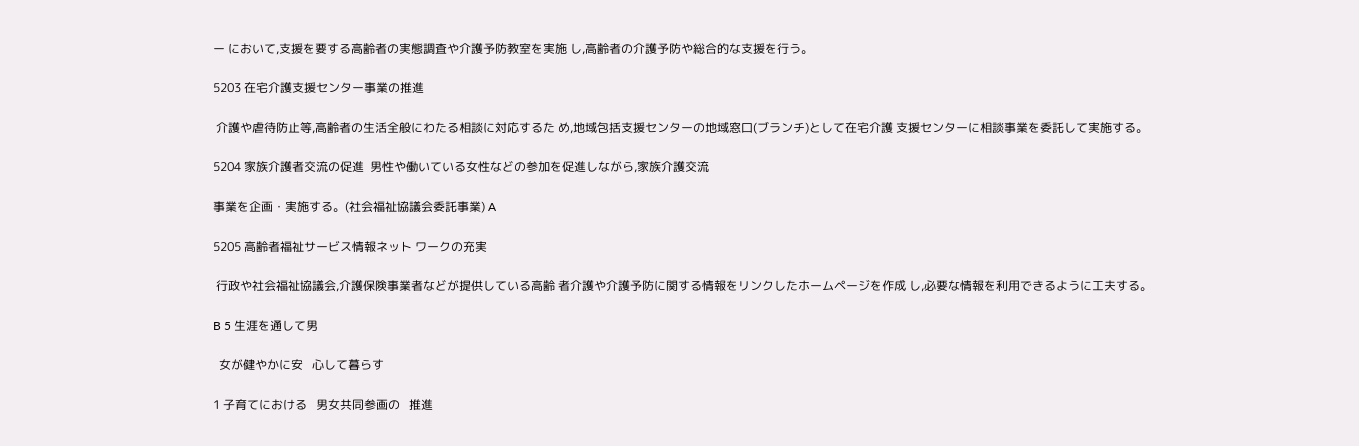ー において,支援を要する高齢者の実態調査や介護予防教室を実施 し,高齢者の介護予防や総合的な支援を行う。

5203 在宅介護支援センター事業の推進

 介護や虐待防止等,高齢者の生活全般にわたる相談に対応するた め,地域包括支援センターの地域窓口(ブランチ)として在宅介護 支援センターに相談事業を委託して実施する。

5204 家族介護者交流の促進  男性や働いている女性などの参加を促進しながら,家族介護交流

事業を企画・実施する。(社会福祉協議会委託事業) A

5205 高齢者福祉サービス情報ネット ワークの充実

 行政や社会福祉協議会,介護保険事業者などが提供している高齢 者介護や介護予防に関する情報をリンクしたホームページを作成 し,必要な情報を利用できるように工夫する。

B 5 生涯を通して男

  女が健やかに安   心して暮らす

1 子育てにおける   男女共同参画の   推進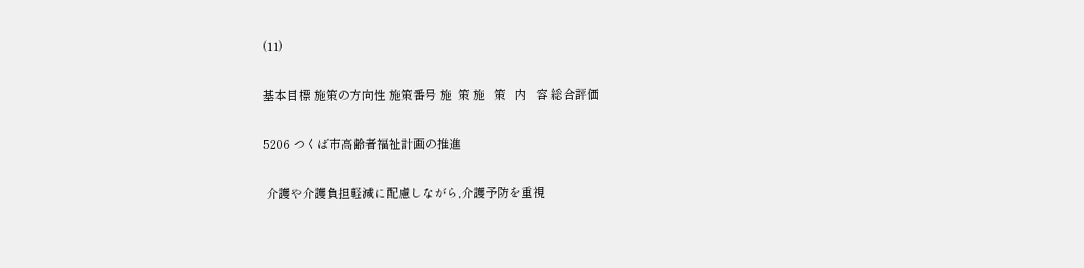(11)

基本目標 施策の方向性 施策番号 施  策 施   策   内   容 総合評価

5206 つくば市高齢者福祉計画の推進

 介護や介護負担軽減に配慮しながら,介護予防を重視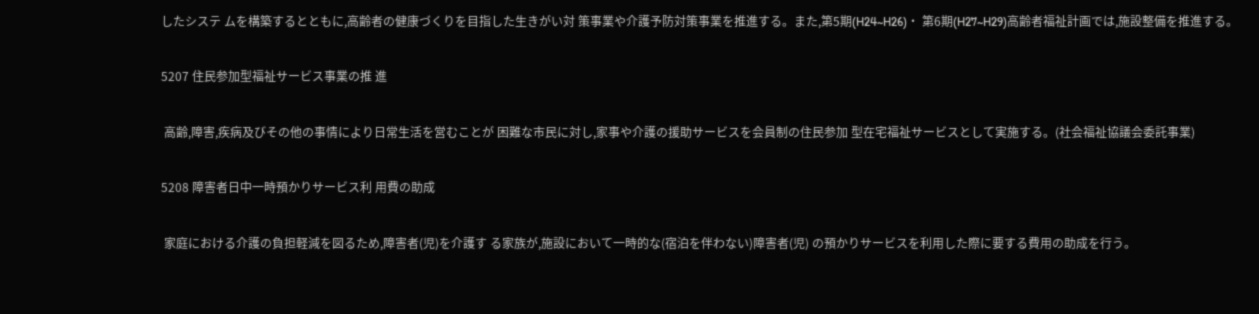したシステ ムを構築するとともに,高齢者の健康づくりを目指した生きがい対 策事業や介護予防対策事業を推進する。また,第5期(H24~H26)・ 第6期(H27~H29)高齢者福祉計画では,施設整備を推進する。

5207 住民参加型福祉サービス事業の推 進

 高齢,障害,疾病及びその他の事情により日常生活を営むことが 困難な市民に対し,家事や介護の援助サービスを会員制の住民参加 型在宅福祉サービスとして実施する。(社会福祉協議会委託事業)

5208 障害者日中一時預かりサービス利 用費の助成

 家庭における介護の負担軽減を図るため,障害者(児)を介護す る家族が,施設において一時的な(宿泊を伴わない)障害者(児) の預かりサービスを利用した際に要する費用の助成を行う。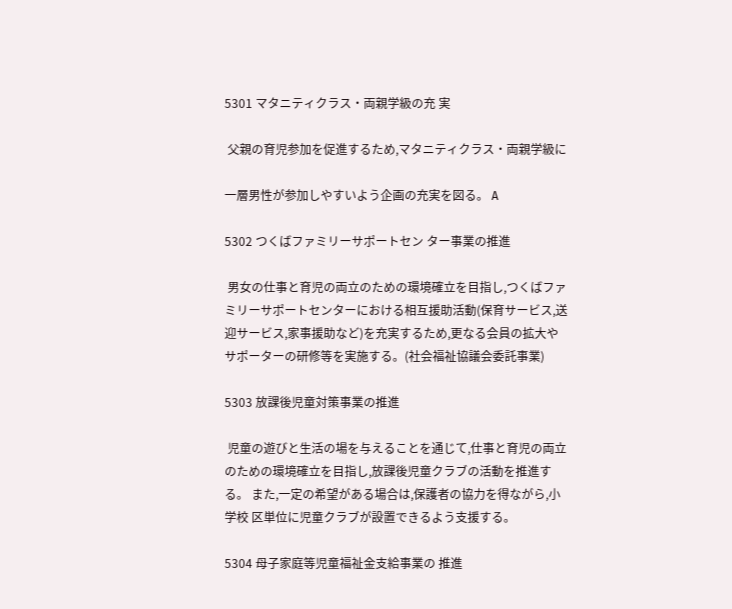5301 マタニティクラス・両親学級の充 実

 父親の育児参加を促進するため,マタニティクラス・両親学級に

一層男性が参加しやすいよう企画の充実を図る。 A

5302 つくばファミリーサポートセン ター事業の推進

 男女の仕事と育児の両立のための環境確立を目指し,つくばファ ミリーサポートセンターにおける相互援助活動(保育サービス,送 迎サービス,家事援助など)を充実するため,更なる会員の拡大や サポーターの研修等を実施する。(社会福祉協議会委託事業)

5303 放課後児童対策事業の推進

 児童の遊びと生活の場を与えることを通じて,仕事と育児の両立 のための環境確立を目指し,放課後児童クラブの活動を推進する。 また,一定の希望がある場合は,保護者の協力を得ながら,小学校 区単位に児童クラブが設置できるよう支援する。

5304 母子家庭等児童福祉金支給事業の 推進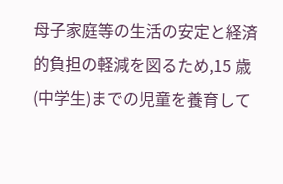母子家庭等の生活の安定と経済的負担の軽減を図るため,15 歳 (中学生)までの児童を養育して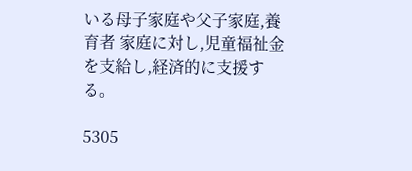いる母子家庭や父子家庭,養育者 家庭に対し,児童福祉金を支給し,経済的に支援する。

5305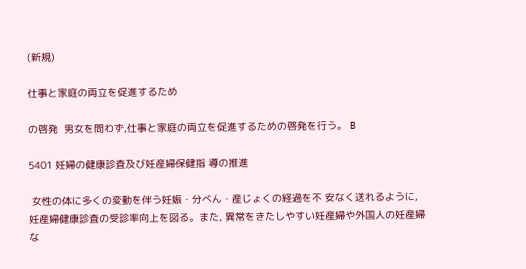(新規)

仕事と家庭の両立を促進するため

の啓発  男女を問わず,仕事と家庭の両立を促進するための啓発を行う。 B

5401 妊婦の健康診査及び妊産婦保健指 導の推進

 女性の体に多くの変動を伴う妊娠・分べん・産じょくの経過を不 安なく送れるように,妊産婦健康診査の受診率向上を図る。また, 異常をきたしやすい妊産婦や外国人の妊産婦な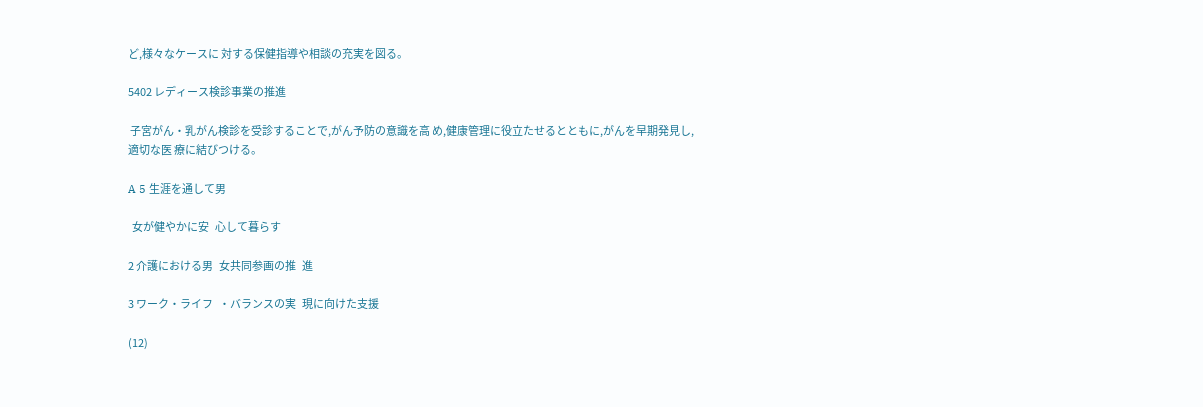ど,様々なケースに 対する保健指導や相談の充実を図る。

5402 レディース検診事業の推進

 子宮がん・乳がん検診を受診することで,がん予防の意識を高 め,健康管理に役立たせるとともに,がんを早期発見し,適切な医 療に結びつける。

A 5 生涯を通して男

  女が健やかに安   心して暮らす

2 介護における男   女共同参画の推   進

3 ワーク・ライフ   ・バランスの実   現に向けた支援

(12)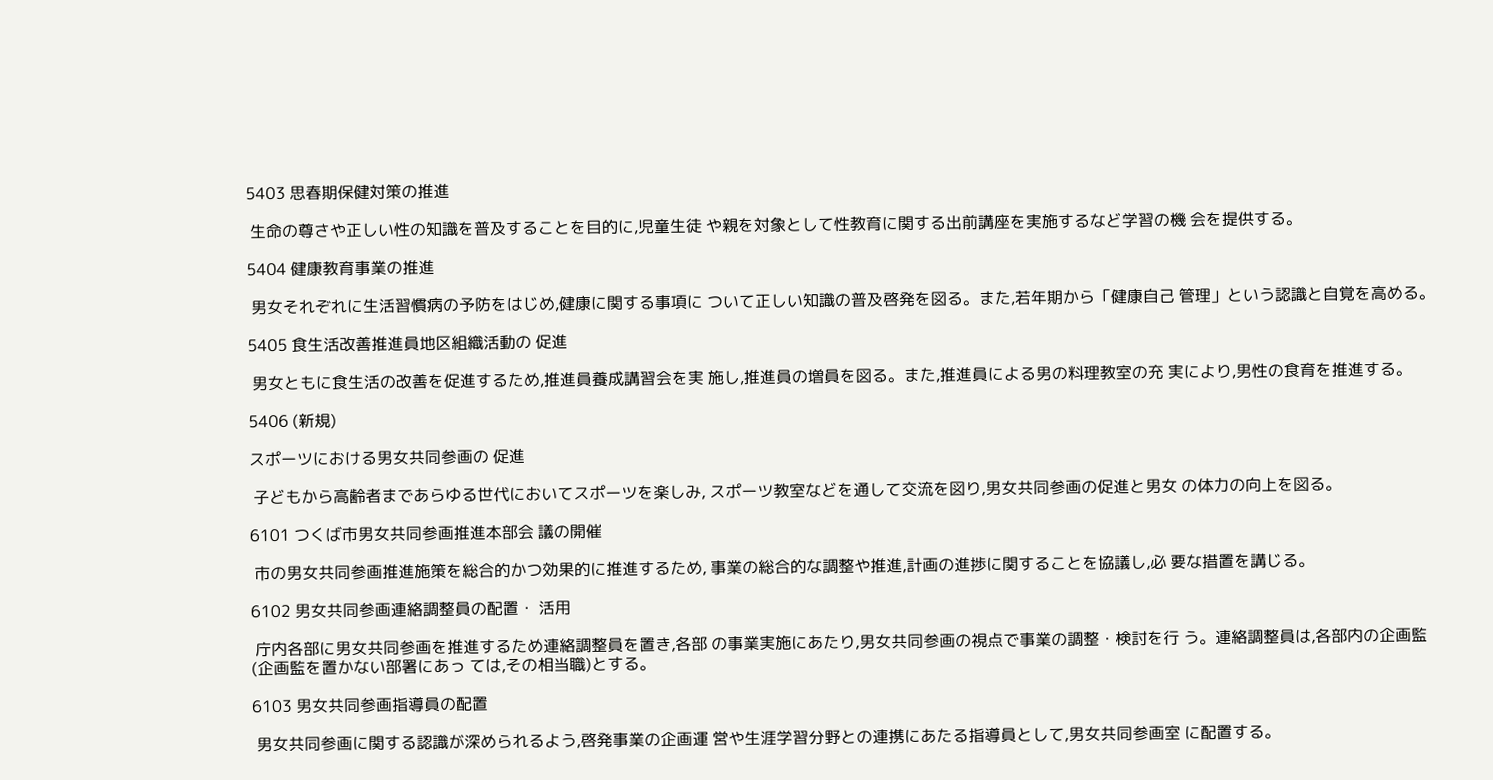5403 思春期保健対策の推進

 生命の尊さや正しい性の知識を普及することを目的に,児童生徒 や親を対象として性教育に関する出前講座を実施するなど学習の機 会を提供する。

5404 健康教育事業の推進

 男女それぞれに生活習慣病の予防をはじめ,健康に関する事項に ついて正しい知識の普及啓発を図る。また,若年期から「健康自己 管理」という認識と自覚を高める。

5405 食生活改善推進員地区組織活動の 促進

 男女ともに食生活の改善を促進するため,推進員養成講習会を実 施し,推進員の増員を図る。また,推進員による男の料理教室の充 実により,男性の食育を推進する。

5406 (新規)

スポーツにおける男女共同参画の 促進

 子どもから高齢者まであらゆる世代においてスポーツを楽しみ, スポーツ教室などを通して交流を図り,男女共同参画の促進と男女 の体力の向上を図る。

6101 つくば市男女共同参画推進本部会 議の開催

 市の男女共同参画推進施策を総合的かつ効果的に推進するため, 事業の総合的な調整や推進,計画の進捗に関することを協議し,必 要な措置を講じる。

6102 男女共同参画連絡調整員の配置・ 活用

 庁内各部に男女共同参画を推進するため連絡調整員を置き,各部 の事業実施にあたり,男女共同参画の視点で事業の調整・検討を行 う。連絡調整員は,各部内の企画監(企画監を置かない部署にあっ ては,その相当職)とする。

6103 男女共同参画指導員の配置

 男女共同参画に関する認識が深められるよう,啓発事業の企画運 営や生涯学習分野との連携にあたる指導員として,男女共同参画室 に配置する。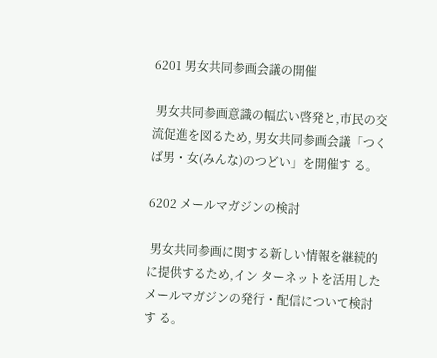6201 男女共同参画会議の開催

 男女共同参画意識の幅広い啓発と,市民の交流促進を図るため, 男女共同参画会議「つくば男・女(みんな)のつどい」を開催す る。

6202 メールマガジンの検討

 男女共同参画に関する新しい情報を継続的に提供するため,イン ターネットを活用したメールマガジンの発行・配信について検討す る。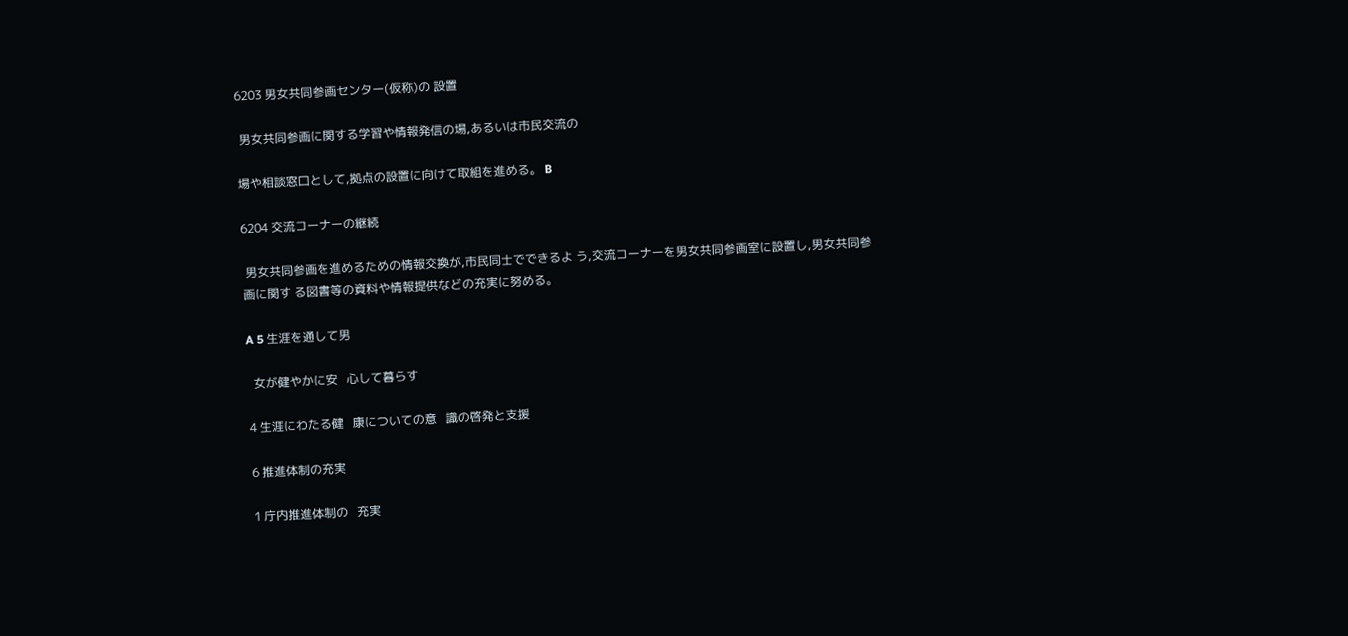6203 男女共同参画センター(仮称)の 設置

 男女共同参画に関する学習や情報発信の場,あるいは市民交流の

場や相談窓口として,拠点の設置に向けて取組を進める。 B

6204 交流コーナーの継続

 男女共同参画を進めるための情報交換が,市民同士でできるよ う,交流コーナーを男女共同参画室に設置し,男女共同参画に関す る図書等の資料や情報提供などの充実に努める。

A 5 生涯を通して男

  女が健やかに安   心して暮らす

4 生涯にわたる健   康についての意   識の啓発と支援

6 推進体制の充実

1 庁内推進体制の   充実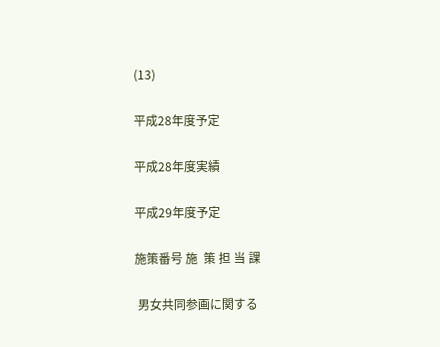(13)

平成28年度予定

平成28年度実績

平成29年度予定

施策番号 施  策 担 当 課

 男女共同参画に関する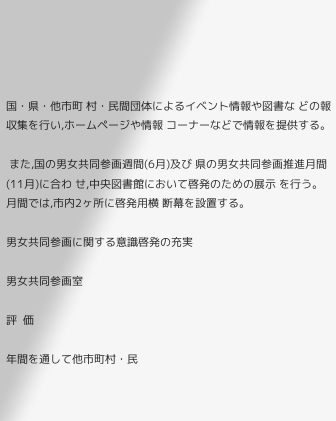国・県・他市町 村・民間団体によるイベント情報や図書な どの報収集を行い,ホームページや情報 コーナーなどで情報を提供する。

 また,国の男女共同参画週間(6月)及び 県の男女共同参画推進月間(11月)に合わ せ,中央図書館において啓発のための展示 を行う。月間では,市内2ヶ所に啓発用横 断幕を設置する。

男女共同参画に関する意識啓発の充実

男女共同参画室

評  価

年間を通して他市町村・民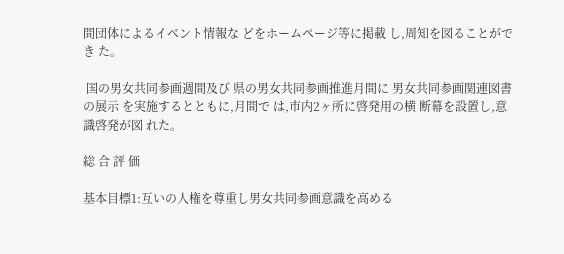間団体によるイベント情報な どをホームページ等に掲載 し,周知を図ることができ た。

 国の男女共同参画週間及び 県の男女共同参画推進月間に 男女共同参画関連図書の展示 を実施するとともに,月間で は,市内2ヶ所に啓発用の横 断幕を設置し,意識啓発が図 れた。

総 合 評 価

基本目標1:互いの人権を尊重し男女共同参画意識を高める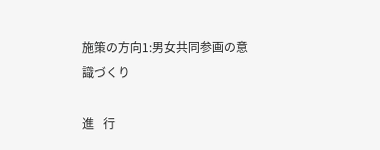施策の方向1:男女共同参画の意識づくり

進   行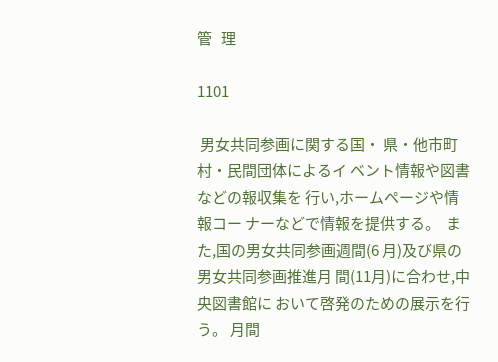管   理

1101

 男女共同参画に関する国・ 県・他市町村・民間団体によるイ ベント情報や図書などの報収集を 行い,ホームページや情報コー ナーなどで情報を提供する。  また,国の男女共同参画週間(6 月)及び県の男女共同参画推進月 間(11月)に合わせ,中央図書館に おいて啓発のための展示を行う。 月間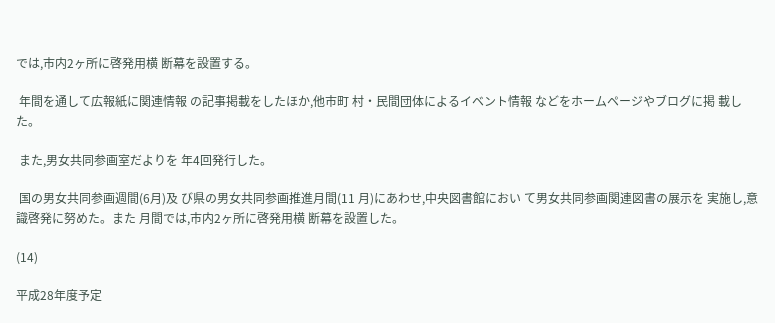では,市内2ヶ所に啓発用横 断幕を設置する。

 年間を通して広報紙に関連情報 の記事掲載をしたほか,他市町 村・民間団体によるイベント情報 などをホームページやブログに掲 載した。

 また,男女共同参画室だよりを 年4回発行した。

 国の男女共同参画週間(6月)及 び県の男女共同参画推進月間(11 月)にあわせ,中央図書館におい て男女共同参画関連図書の展示を 実施し,意識啓発に努めた。また 月間では,市内2ヶ所に啓発用横 断幕を設置した。

(14)

平成28年度予定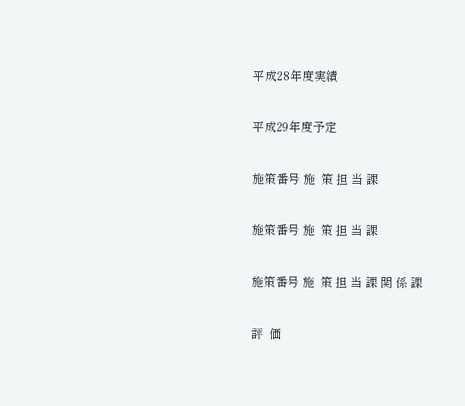平成28年度実績

平成29年度予定

施策番号 施  策 担 当 課

施策番号 施  策 担 当 課

施策番号 施  策 担 当 課 関 係 課

評  価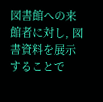図書館への来館者に対し, 図書資料を展示することで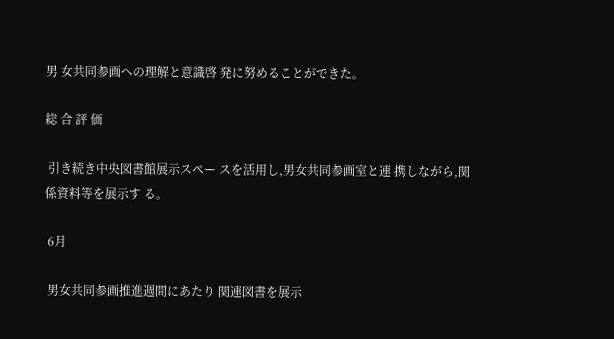男 女共同参画への理解と意識啓 発に努めることができた。

総 合 評 価

 引き続き中央図書館展示スペー スを活用し,男女共同参画室と連 携しながら,関係資料等を展示す る。

 6月

 男女共同参画推進週間にあたり 関連図書を展示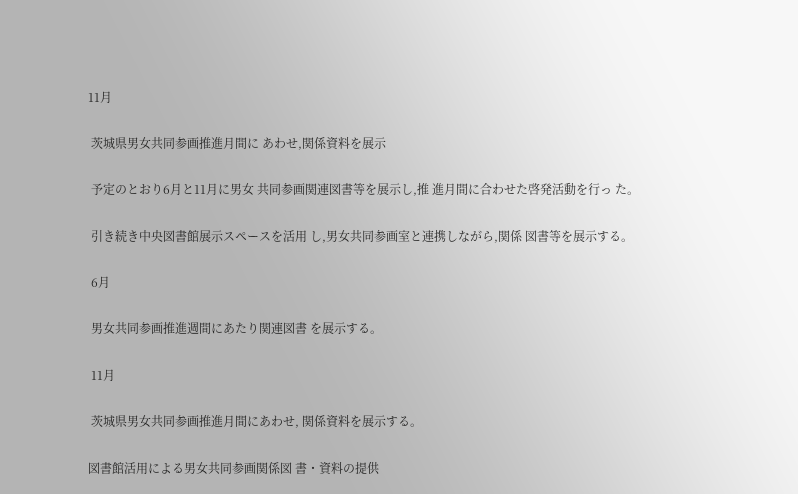11月

 茨城県男女共同参画推進月間に あわせ,関係資料を展示

 予定のとおり6月と11月に男女 共同参画関連図書等を展示し,推 進月間に合わせた啓発活動を行っ た。

 引き続き中央図書館展示スペースを活用 し,男女共同参画室と連携しながら,関係 図書等を展示する。

 6月

 男女共同参画推進週間にあたり関連図書 を展示する。

 11月

 茨城県男女共同参画推進月間にあわせ, 関係資料を展示する。

図書館活用による男女共同参画関係図 書・資料の提供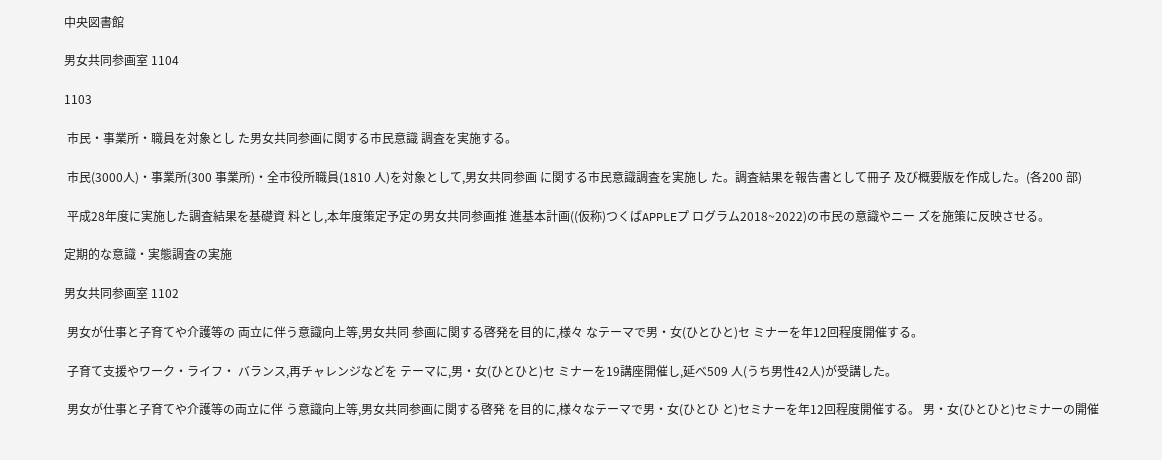中央図書館

男女共同参画室 1104

1103

 市民・事業所・職員を対象とし た男女共同参画に関する市民意識 調査を実施する。

 市民(3000人)・事業所(300 事業所)・全市役所職員(1810 人)を対象として,男女共同参画 に関する市民意識調査を実施し た。調査結果を報告書として冊子 及び概要版を作成した。(各200 部)

 平成28年度に実施した調査結果を基礎資 料とし,本年度策定予定の男女共同参画推 進基本計画((仮称)つくばAPPLEプ ログラム2018~2022)の市民の意識やニー ズを施策に反映させる。

定期的な意識・実態調査の実施

男女共同参画室 1102

 男女が仕事と子育てや介護等の 両立に伴う意識向上等,男女共同 参画に関する啓発を目的に,様々 なテーマで男・女(ひとひと)セ ミナーを年12回程度開催する。

 子育て支援やワーク・ライフ・ バランス,再チャレンジなどを テーマに,男・女(ひとひと)セ ミナーを19講座開催し,延べ509 人(うち男性42人)が受講した。

 男女が仕事と子育てや介護等の両立に伴 う意識向上等,男女共同参画に関する啓発 を目的に,様々なテーマで男・女(ひとひ と)セミナーを年12回程度開催する。 男・女(ひとひと)セミナーの開催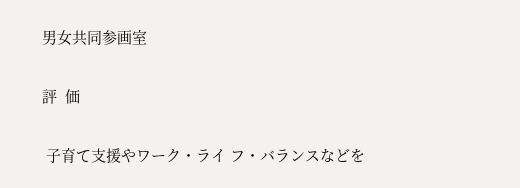男女共同参画室

評  価

 子育て支援やワーク・ライ フ・バランスなどを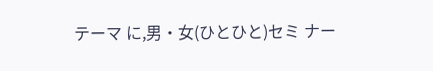テーマ に,男・女(ひとひと)セミ ナー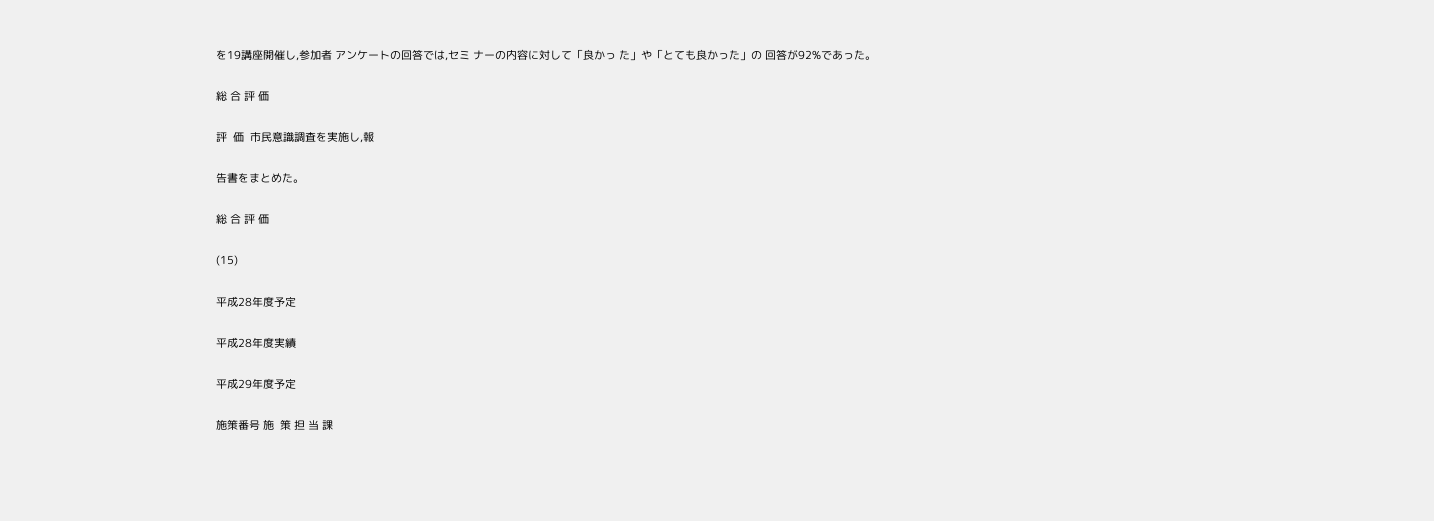を19講座開催し,参加者 アンケートの回答では,セミ ナーの内容に対して「良かっ た」や「とても良かった」の 回答が92%であった。

総 合 評 価

評  価  市民意識調査を実施し,報

告書をまとめた。

総 合 評 価

(15)

平成28年度予定

平成28年度実績

平成29年度予定

施策番号 施  策 担 当 課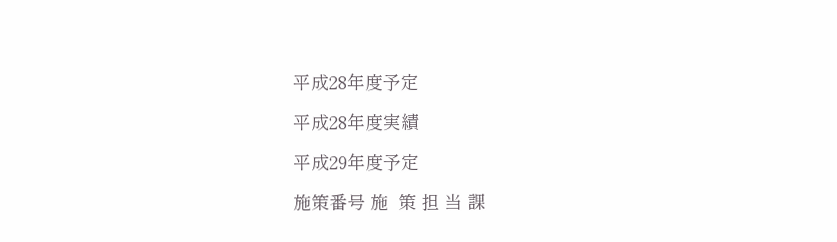平成28年度予定

平成28年度実績

平成29年度予定

施策番号 施  策 担 当 課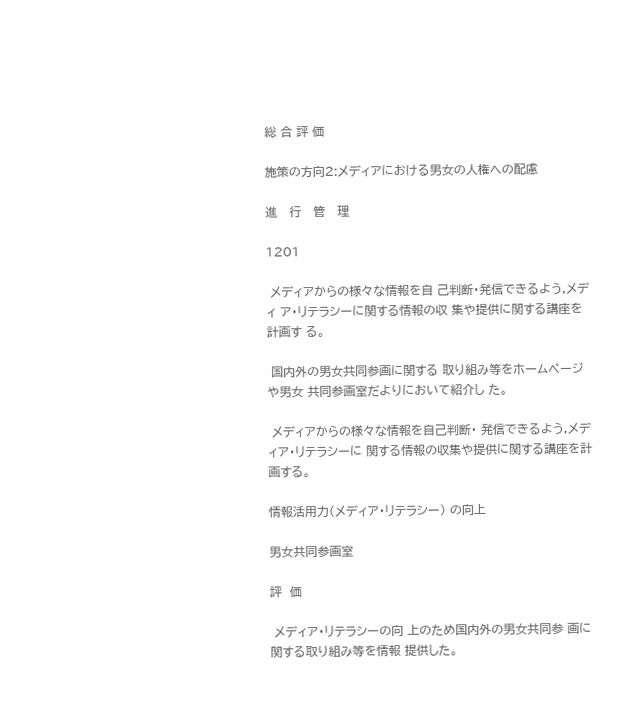総 合 評 価

施策の方向2:メディアにおける男女の人権への配慮

進   行   管   理

1201

 メディアからの様々な情報を自 己判断・発信できるよう,メディ ア・リテラシーに関する情報の収 集や提供に関する講座を計画す る。

 国内外の男女共同参画に関する 取り組み等をホームページや男女 共同参画室だよりにおいて紹介し た。

 メディアからの様々な情報を自己判断・ 発信できるよう,メディア・リテラシーに 関する情報の収集や提供に関する講座を計 画する。

情報活用力(メディア・リテラシー) の向上

男女共同参画室

評  価

 メディア・リテラシーの向 上のため国内外の男女共同参 画に関する取り組み等を情報 提供した。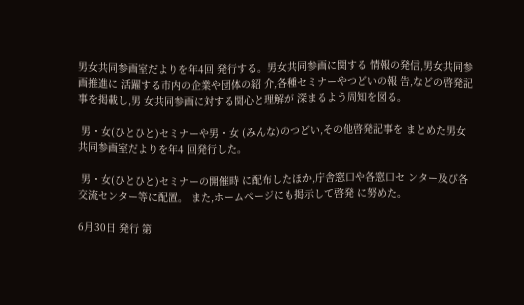男女共同参画室だよりを年4回 発行する。男女共同参画に関する 情報の発信,男女共同参画推進に 活躍する市内の企業や団体の紹 介,各種セミナーやつどいの報 告,などの啓発記事を掲載し,男 女共同参画に対する関心と理解が 深まるよう周知を図る。

 男・女(ひとひと)セミナーや男・女 (みんな)のつどい,その他啓発記事を まとめた男女共同参画室だよりを年4 回発行した。

 男・女(ひとひと)セミナーの開催時 に配布したほか,庁舎窓口や各窓口セ ンター及び各交流センター等に配置。 また,ホームページにも掲示して啓発 に努めた。

6月30日 発行 第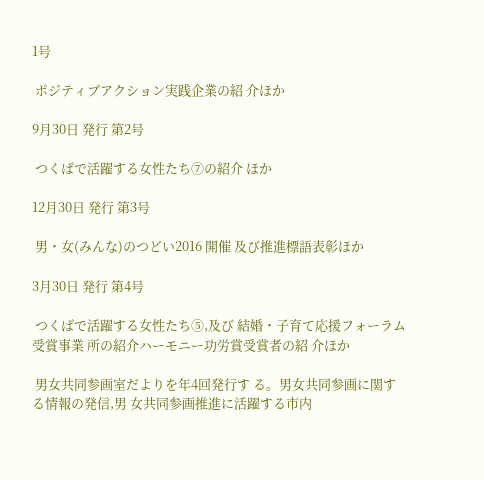1号

 ポジティブアクション実践企業の紹 介ほか

9月30日 発行 第2号

 つくばで活躍する女性たち⑦の紹介 ほか

12月30日 発行 第3号

 男・女(みんな)のつどい2016 開催 及び推進標語表彰ほか

3月30日 発行 第4号

 つくばで活躍する女性たち⑤,及び 結婚・子育て応援フォーラム受賞事業 所の紹介ハーモニー功労賞受賞者の紹 介ほか

 男女共同参画室だよりを年4回発行す る。男女共同参画に関する情報の発信,男 女共同参画推進に活躍する市内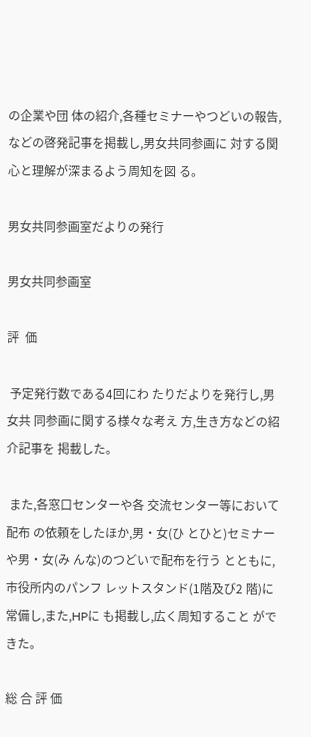の企業や団 体の紹介,各種セミナーやつどいの報告, などの啓発記事を掲載し,男女共同参画に 対する関心と理解が深まるよう周知を図 る。

男女共同参画室だよりの発行

男女共同参画室

評  価

 予定発行数である4回にわ たりだよりを発行し,男女共 同参画に関する様々な考え 方,生き方などの紹介記事を 掲載した。

 また,各窓口センターや各 交流センター等において配布 の依頼をしたほか,男・女(ひ とひと)セミナーや男・女(み んな)のつどいで配布を行う とともに,市役所内のパンフ レットスタンド(1階及び2 階)に常備し,また,HPに も掲載し,広く周知すること ができた。

総 合 評 価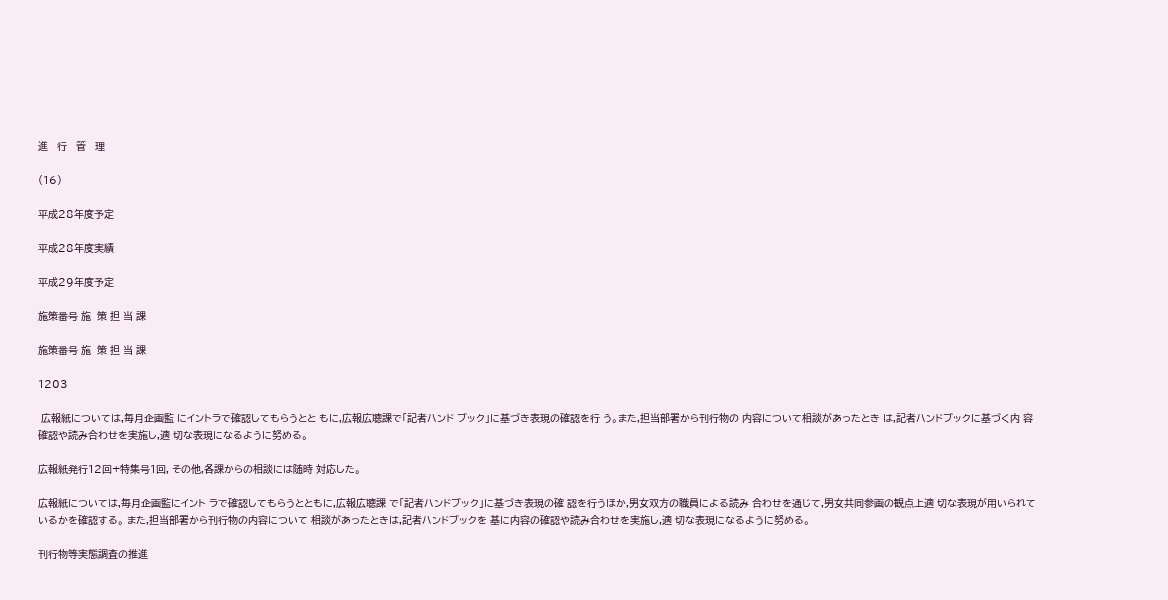進   行   管   理

(16)

平成28年度予定

平成28年度実績

平成29年度予定

施策番号 施  策 担 当 課

施策番号 施  策 担 当 課

1203

 広報紙については,毎月企画監 にイントラで確認してもらうとと もに,広報広聴課で「記者ハンド ブック」に基づき表現の確認を行 う。また,担当部署から刊行物の 内容について相談があったとき は,記者ハンドブックに基づく内 容確認や読み合わせを実施し,適 切な表現になるように努める。

広報紙発行12回+特集号1回, その他,各課からの相談には随時 対応した。

広報紙については,毎月企画監にイント ラで確認してもらうとともに,広報広聴課 で「記者ハンドブック」に基づき表現の確 認を行うほか,男女双方の職員による読み 合わせを通じて,男女共同参画の観点上適 切な表現が用いられているかを確認する。 また,担当部署から刊行物の内容について 相談があったときは,記者ハンドブックを 基に内容の確認や読み合わせを実施し,適 切な表現になるように努める。

刊行物等実態調査の推進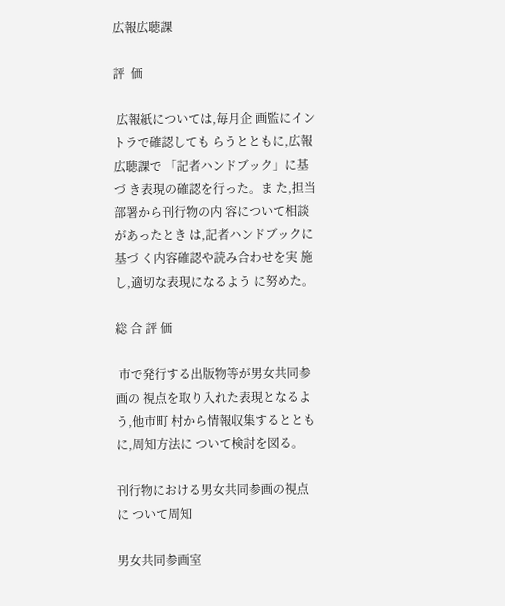広報広聴課

評  価

 広報紙については,毎月企 画監にイントラで確認しても らうとともに,広報広聴課で 「記者ハンドブック」に基づ き表現の確認を行った。ま た,担当部署から刊行物の内 容について相談があったとき は,記者ハンドブックに基づ く内容確認や読み合わせを実 施し,適切な表現になるよう に努めた。

総 合 評 価

 市で発行する出版物等が男女共同参画の 視点を取り入れた表現となるよう,他市町 村から情報収集するとともに,周知方法に ついて検討を図る。

刊行物における男女共同参画の視点に ついて周知

男女共同参画室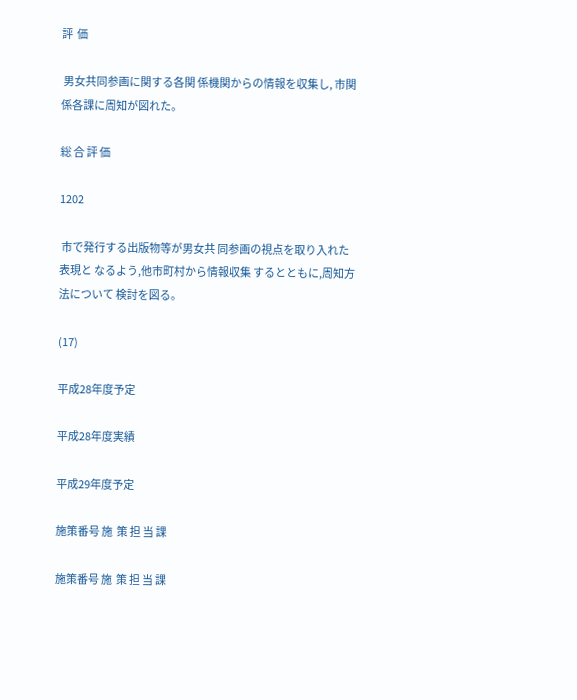評  価

 男女共同参画に関する各関 係機関からの情報を収集し, 市関係各課に周知が図れた。

総 合 評 価

1202

 市で発行する出版物等が男女共 同参画の視点を取り入れた表現と なるよう,他市町村から情報収集 するとともに,周知方法について 検討を図る。

(17)

平成28年度予定

平成28年度実績

平成29年度予定

施策番号 施  策 担 当 課

施策番号 施  策 担 当 課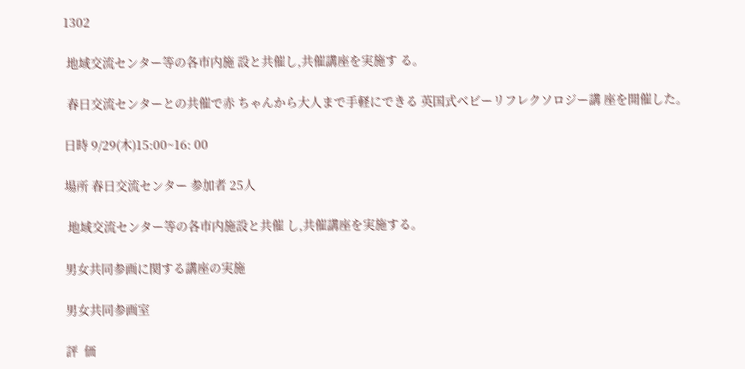1302

 地域交流センター等の各市内施 設と共催し,共催講座を実施す る。

 春日交流センターとの共催で赤 ちゃんから大人まで手軽にできる 英国式ベビーリフレクソロジー講 座を開催した。

日時 9/29(木)15:00~16: 00

場所 春日交流センター 参加者 25人

 地域交流センター等の各市内施設と共催 し,共催講座を実施する。

男女共同参画に関する講座の実施

男女共同参画室

評  価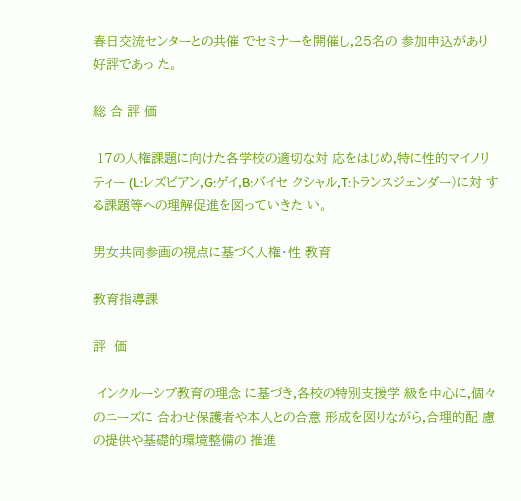春日交流センターとの共催 でセミナーを開催し,25名の 参加申込があり好評であっ た。

総 合 評 価

 17の人権課題に向けた各学校の適切な対 応をはじめ,特に性的マイノリティー (L:レズビアン,G:ゲイ,B:バイセ クシャル,T:トランスジェンダー)に対 する課題等への理解促進を図っていきた い。

男女共同参画の視点に基づく人権・性 教育

教育指導課

評  価

 インクルーシブ教育の理念 に基づき,各校の特別支援学 級を中心に,個々のニーズに 合わせ保護者や本人との合意 形成を図りながら,合理的配 慮の提供や基礎的環境整備の 推進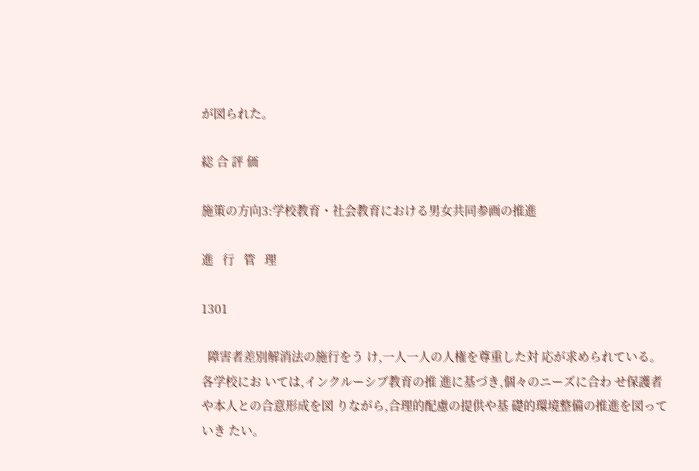が図られた。

総 合 評 価

施策の方向3:学校教育・社会教育における男女共同参画の推進

進   行   管   理

1301

  障害者差別解消法の施行をう け,一人一人の人権を尊重した対 応が求められている。各学校にお いては,インクルーシブ教育の推 進に基づき,個々のニーズに合わ せ保護者や本人との合意形成を図 りながら,合理的配慮の提供や基 礎的環境整備の推進を図っていき たい。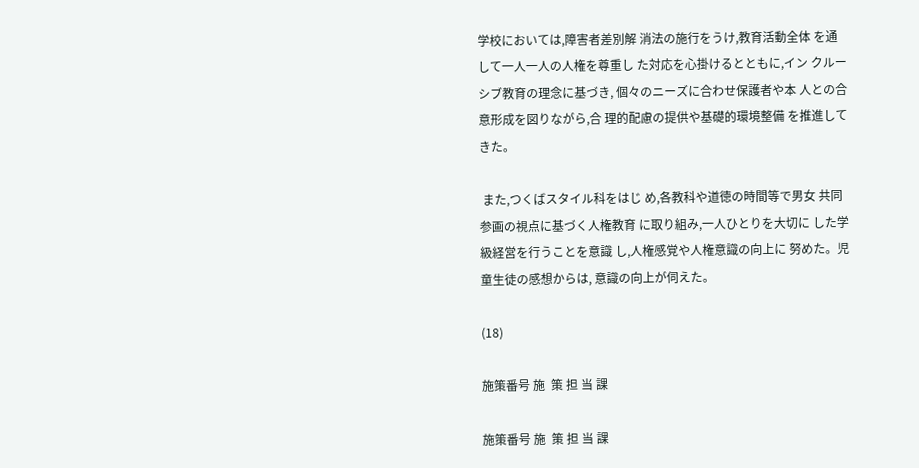学校においては,障害者差別解 消法の施行をうけ,教育活動全体 を通して一人一人の人権を尊重し た対応を心掛けるとともに,イン クルーシブ教育の理念に基づき, 個々のニーズに合わせ保護者や本 人との合意形成を図りながら,合 理的配慮の提供や基礎的環境整備 を推進してきた。

 また,つくばスタイル科をはじ め,各教科や道徳の時間等で男女 共同参画の視点に基づく人権教育 に取り組み,一人ひとりを大切に した学級経営を行うことを意識 し,人権感覚や人権意識の向上に 努めた。児童生徒の感想からは, 意識の向上が伺えた。

(18)

施策番号 施  策 担 当 課

施策番号 施  策 担 当 課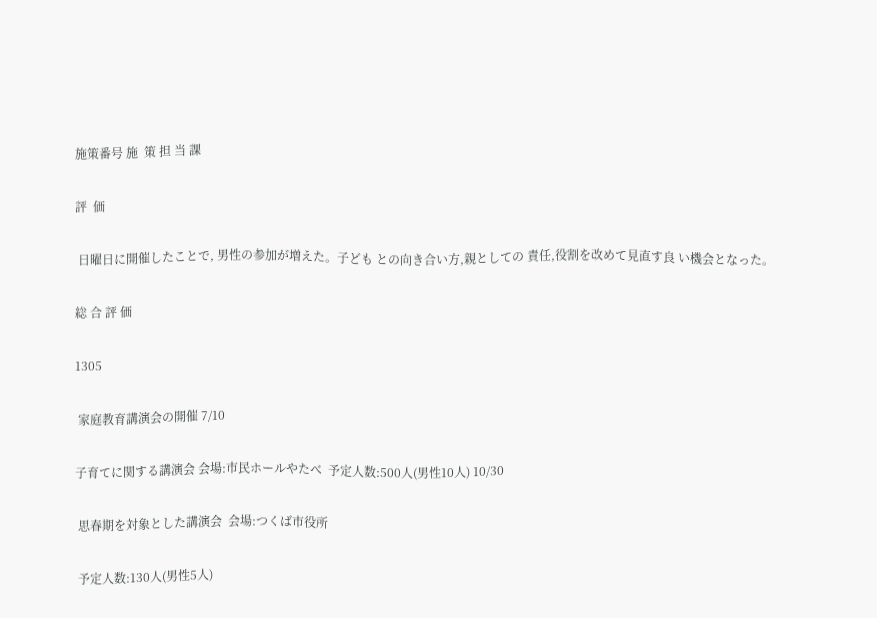施策番号 施  策 担 当 課

評  価

 日曜日に開催したことで, 男性の参加が増えた。子ども との向き合い方,親としての 責任,役割を改めて見直す良 い機会となった。

総 合 評 価

1305

 家庭教育講演会の開催 7/10

子育てに関する講演会 会場:市民ホールやたべ  予定人数:500人(男性10人) 10/30

 思春期を対象とした講演会  会場:つくば市役所

 予定人数:130人(男性5人)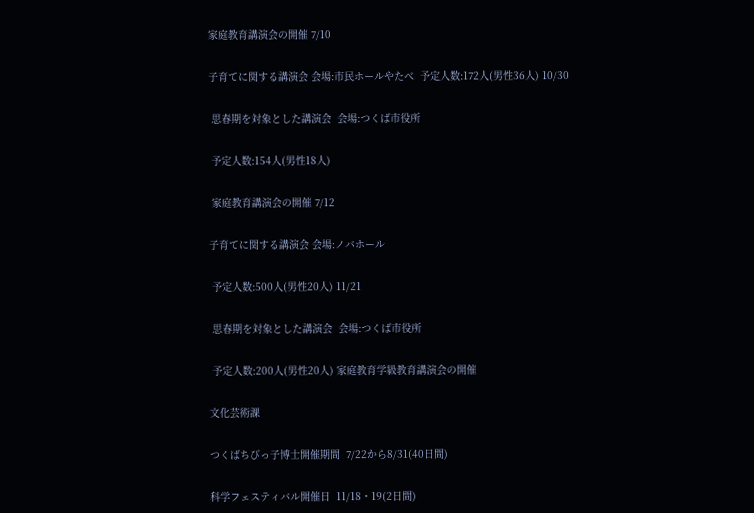家庭教育講演会の開催 7/10

子育てに関する講演会 会場:市民ホールやたべ  予定人数:172人(男性36人) 10/30

 思春期を対象とした講演会  会場:つくば市役所

 予定人数:154人(男性18人)

 家庭教育講演会の開催 7/12

子育てに関する講演会 会場:ノバホール

 予定人数:500人(男性20人) 11/21

 思春期を対象とした講演会  会場:つくば市役所

 予定人数:200人(男性20人) 家庭教育学級教育講演会の開催

文化芸術課

つくばちびっ子博士開催期間  7/22から8/31(40日間)

科学フェスティバル開催日  11/18・19(2日間)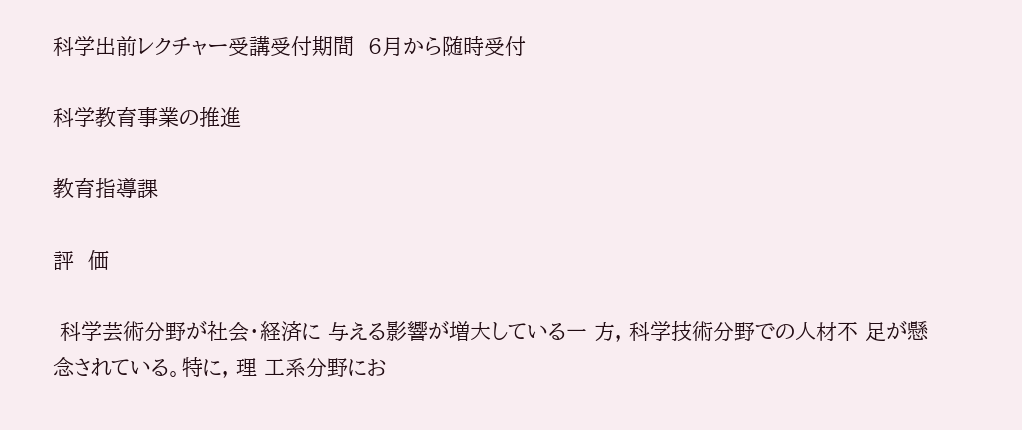科学出前レクチャー受講受付期間  6月から随時受付

科学教育事業の推進

教育指導課

評  価

 科学芸術分野が社会・経済に 与える影響が増大している一 方, 科学技術分野での人材不 足が懸念されている。特に, 理 工系分野にお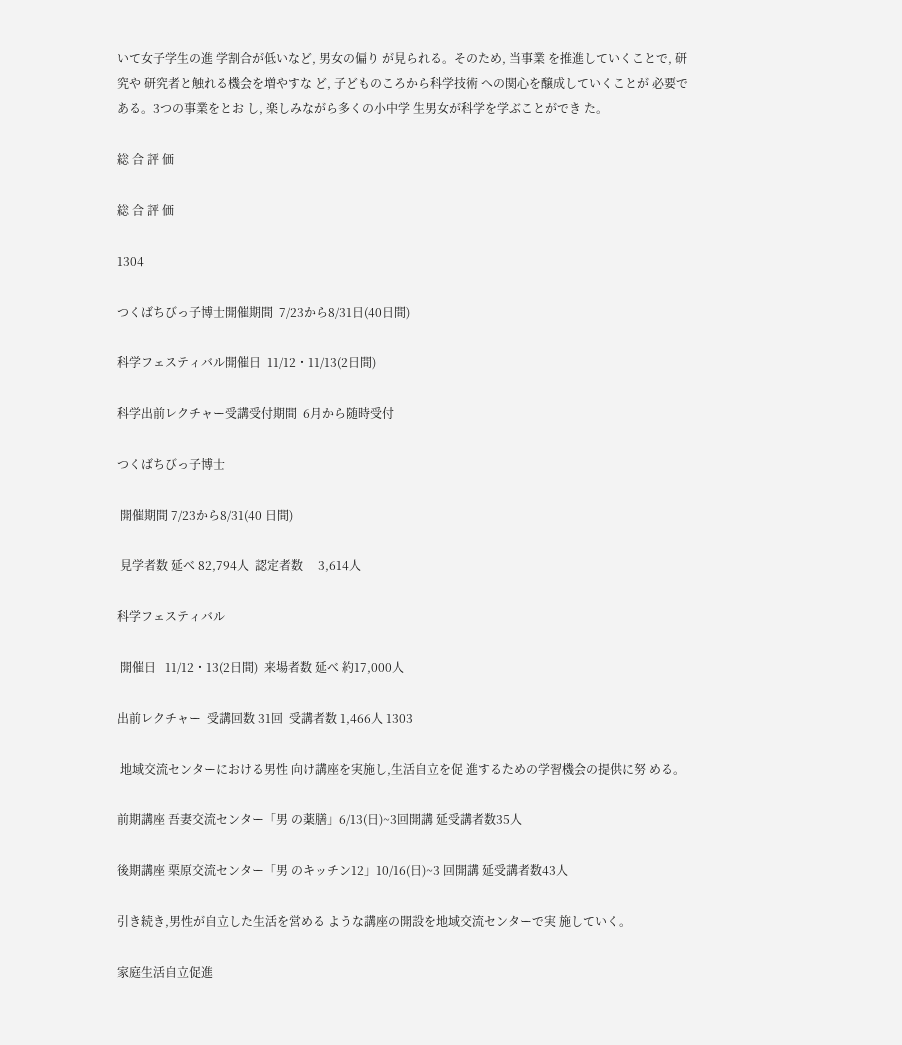いて女子学生の進 学割合が低いなど, 男女の偏り が見られる。そのため, 当事業 を推進していくことで, 研究や 研究者と触れる機会を増やすな ど, 子どものころから科学技術 への関心を醸成していくことが 必要である。3つの事業をとお し, 楽しみながら多くの小中学 生男女が科学を学ぶことができ た。

総 合 評 価

総 合 評 価

1304

つくばちびっ子博士開催期間  7/23から8/31日(40日間)

科学フェスティバル開催日  11/12・11/13(2日間)

科学出前レクチャー受講受付期間  6月から随時受付

つくばちびっ子博士

 開催期間 7/23から8/31(40 日間)

 見学者数 延べ 82,794人  認定者数     3,614人

科学フェスティバル

 開催日   11/12・13(2日間)  来場者数 延べ 約17,000人

出前レクチャー  受講回数 31回  受講者数 1,466人 1303

 地域交流センターにおける男性 向け講座を実施し,生活自立を促 進するための学習機会の提供に努 める。

前期講座 吾妻交流センター「男 の薬膳」6/13(日)~3回開講 延受講者数35人

後期講座 栗原交流センター「男 のキッチン12」10/16(日)~3 回開講 延受講者数43人

引き続き,男性が自立した生活を営める ような講座の開設を地域交流センターで実 施していく。

家庭生活自立促進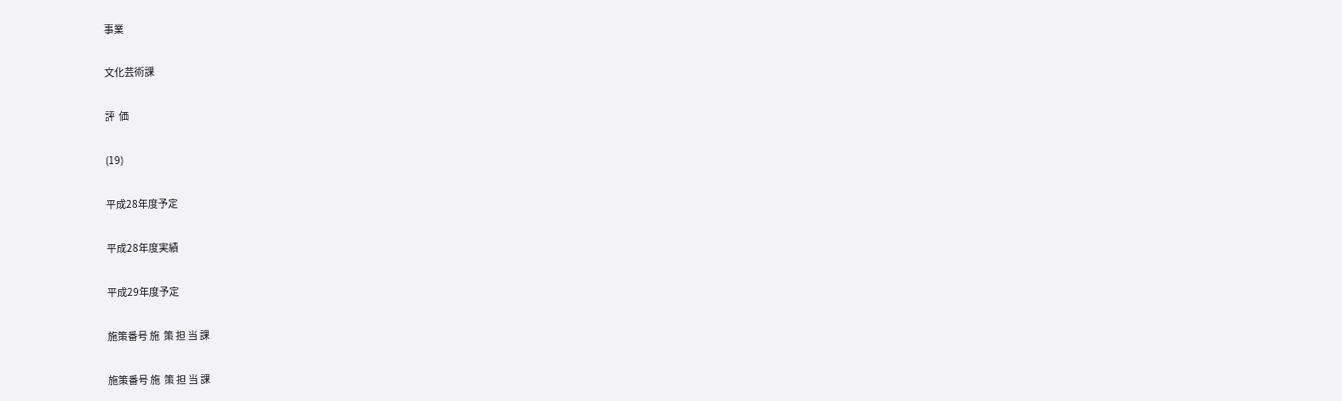事業

文化芸術課

評  価

(19)

平成28年度予定

平成28年度実績

平成29年度予定

施策番号 施  策 担 当 課

施策番号 施  策 担 当 課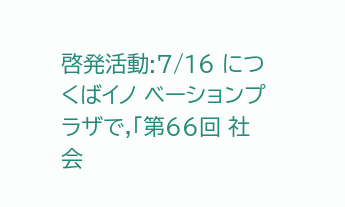啓発活動:7/16 につくばイノ ベーションプラザで,「第66回 社会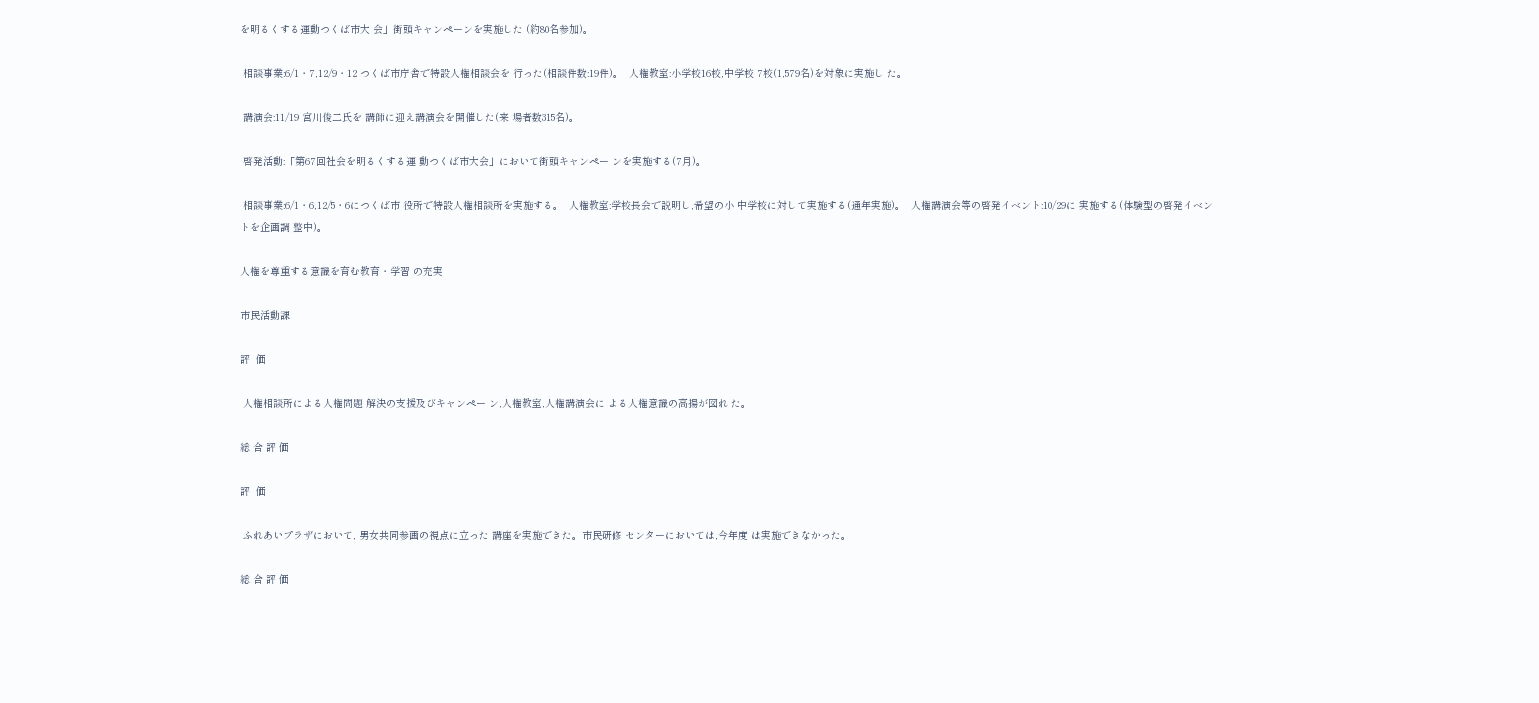を明るくする運動つくば市大 会」街頭キャンペーンを実施した (約80名参加)。

 相談事業:6/1・7,12/9・12 つくば市庁舎で特設人権相談会を 行った(相談件数:19件)。  人権教室:小学校16校,中学校 7校(1,579名)を対象に実施し た。

 講演会:11/19 宮川俊二氏を 講師に迎え講演会を開催した(来 場者数315名)。

 啓発活動:「第67回社会を明るくする運 動つくば市大会」において街頭キャンペー ンを実施する(7月)。

 相談事業:6/1・6,12/5・6につくば市 役所で特設人権相談所を実施する。  人権教室:学校長会で説明し,希望の小 中学校に対して実施する(通年実施)。  人権講演会等の啓発イベント:10/29に 実施する(体験型の啓発イベントを企画調 整中)。

人権を尊重する意識を育む教育・学習 の充実

市民活動課

評  価

 人権相談所による人権問題 解決の支援及びキャンペー ン,人権教室,人権講演会に よる人権意識の高揚が図れ た。

総 合 評 価

評  価

 ふれあいプラザにおいて, 男女共同参画の視点に立った 講座を実施できた。市民研修 センターにおいては,今年度 は実施できなかった。

総 合 評 価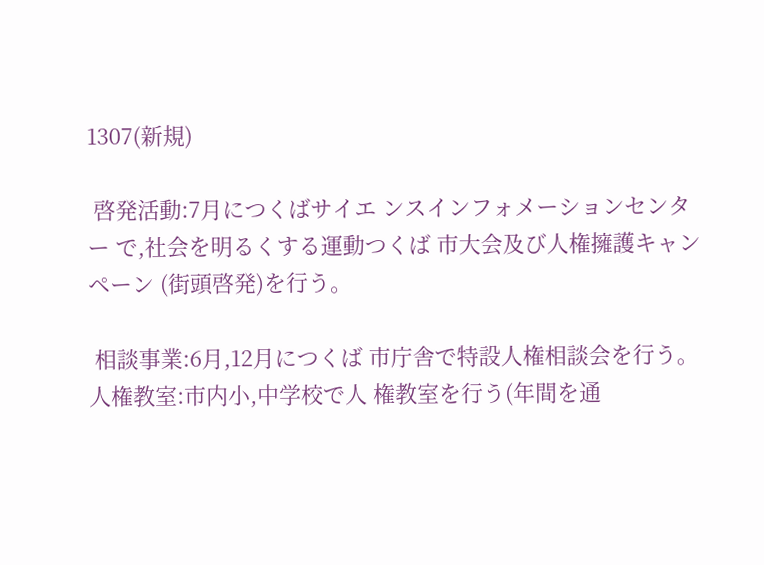1307(新規)

 啓発活動:7月につくばサイエ ンスインフォメーションセンター で,社会を明るくする運動つくば 市大会及び人権擁護キャンペーン (街頭啓発)を行う。

 相談事業:6月,12月につくば 市庁舎で特設人権相談会を行う。  人権教室:市内小,中学校で人 権教室を行う(年間を通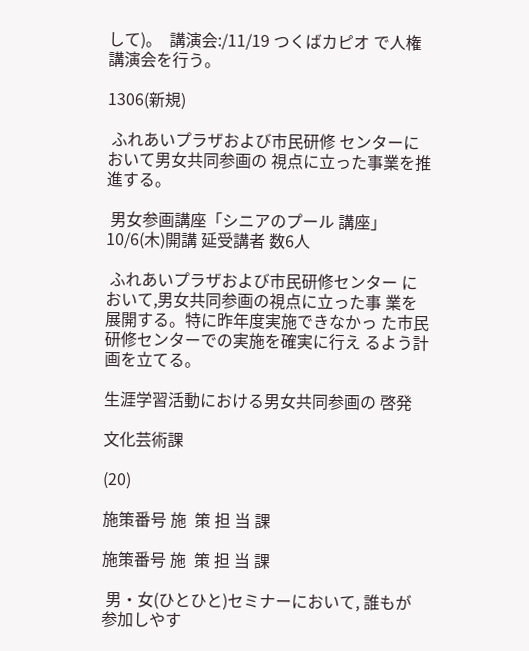して)。  講演会:/11/19 つくばカピオ で人権講演会を行う。

1306(新規)

 ふれあいプラザおよび市民研修 センターにおいて男女共同参画の 視点に立った事業を推進する。

 男女参画講座「シニアのプール 講座」10/6(木)開講 延受講者 数6人

 ふれあいプラザおよび市民研修センター において,男女共同参画の視点に立った事 業を展開する。特に昨年度実施できなかっ た市民研修センターでの実施を確実に行え るよう計画を立てる。

生涯学習活動における男女共同参画の 啓発

文化芸術課

(20)

施策番号 施  策 担 当 課

施策番号 施  策 担 当 課

 男・女(ひとひと)セミナーにおいて, 誰もが参加しやす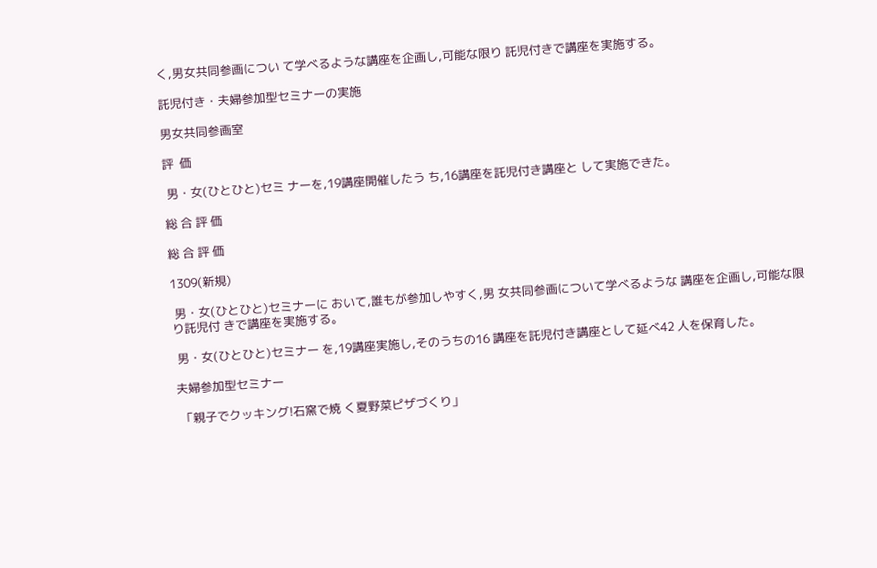く,男女共同参画につい て学べるような講座を企画し,可能な限り 託児付きで講座を実施する。

託児付き・夫婦参加型セミナーの実施

男女共同参画室

評  価

 男・女(ひとひと)セミ ナーを,19講座開催したう ち,16講座を託児付き講座と して実施できた。

総 合 評 価

総 合 評 価

1309(新規)

 男・女(ひとひと)セミナーに おいて,誰もが参加しやすく,男 女共同参画について学べるような 講座を企画し,可能な限り託児付 きで講座を実施する。

 男・女(ひとひと)セミナー を,19講座実施し,そのうちの16 講座を託児付き講座として延べ42 人を保育した。

夫婦参加型セミナー

 「親子でクッキング!石窯で焼 く夏野菜ピザづくり」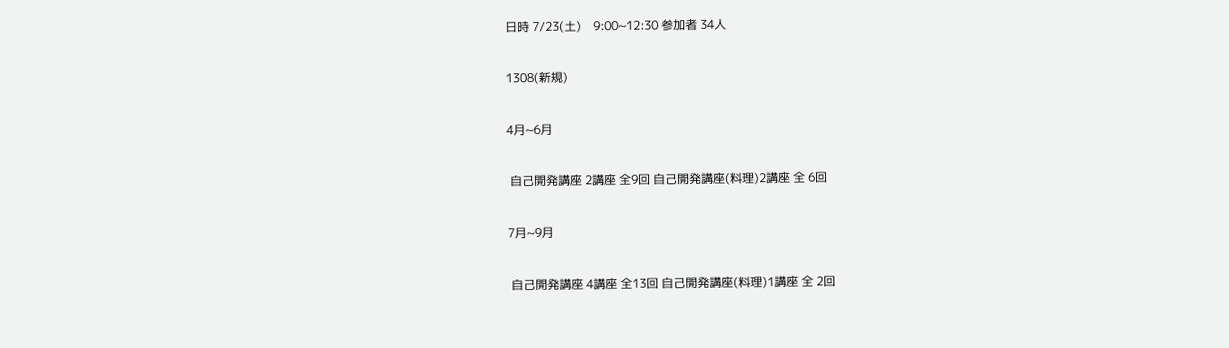日時 7/23(土)    9:00~12:30 参加者 34人

1308(新規)

4月~6月

 自己開発講座 2講座 全9回 自己開発講座(料理)2講座 全 6回

7月~9月

 自己開発講座 4講座 全13回 自己開発講座(料理)1講座 全 2回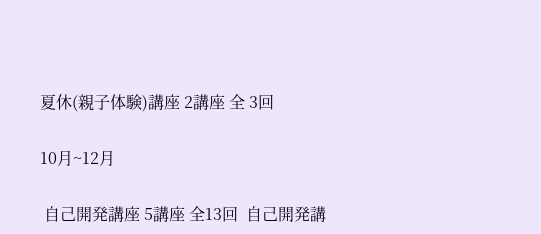夏休(親子体験)講座 2講座 全 3回

10月~12月

 自己開発講座 5講座 全13回  自己開発講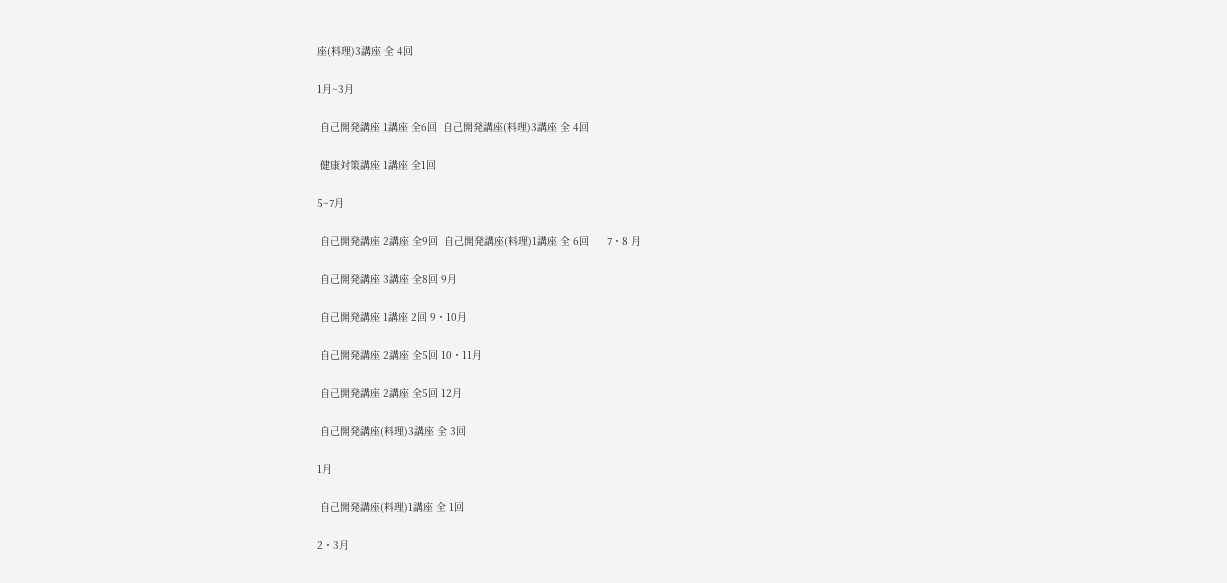座(料理)3講座 全 4回

1月~3月

 自己開発講座 1講座 全6回  自己開発講座(料理)3講座 全 4回

 健康対策講座 1講座 全1回

5~7月

 自己開発講座 2講座 全9回  自己開発講座(料理)1講座 全 6回      7・8 月

 自己開発講座 3講座 全8回 9月

 自己開発講座 1講座 2回 9・10月

 自己開発講座 2講座 全5回 10・11月

 自己開発講座 2講座 全5回 12月

 自己開発講座(料理)3講座 全 3回

1月

 自己開発講座(料理)1講座 全 1回

2・3月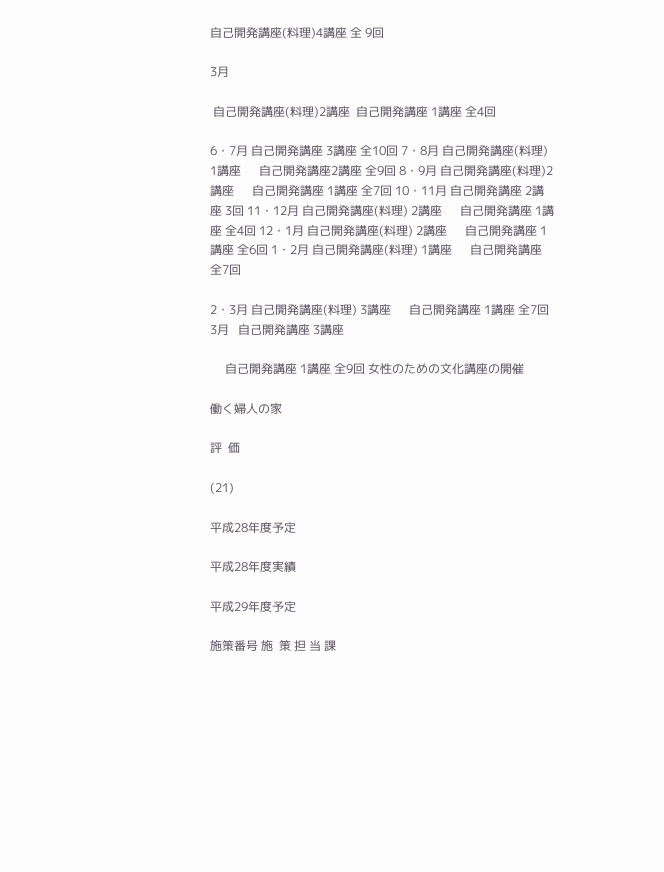自己開発講座(料理)4講座 全 9回

3月

 自己開発講座(料理)2講座  自己開発講座 1講座 全4回

6・7月 自己開発講座 3講座 全10回 7・8月 自己開発講座(料理) 1講座      自己開発講座2講座 全9回 8・9月 自己開発講座(料理)2講座      自己開発講座 1講座 全7回 10・11月 自己開発講座 2講座 3回 11・12月 自己開発講座(料理) 2講座      自己開発講座 1講座 全4回 12・1月 自己開発講座(料理) 2講座      自己開発講座 1講座 全6回 1・2月 自己開発講座(料理) 1講座      自己開発講座 全7回

2・3月 自己開発講座(料理) 3講座      自己開発講座 1講座 全7回 3月   自己開発講座 3講座

     自己開発講座 1講座 全9回 女性のための文化講座の開催

働く婦人の家

評  価

(21)

平成28年度予定

平成28年度実績

平成29年度予定

施策番号 施  策 担 当 課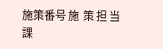施策番号 施  策 担 当 課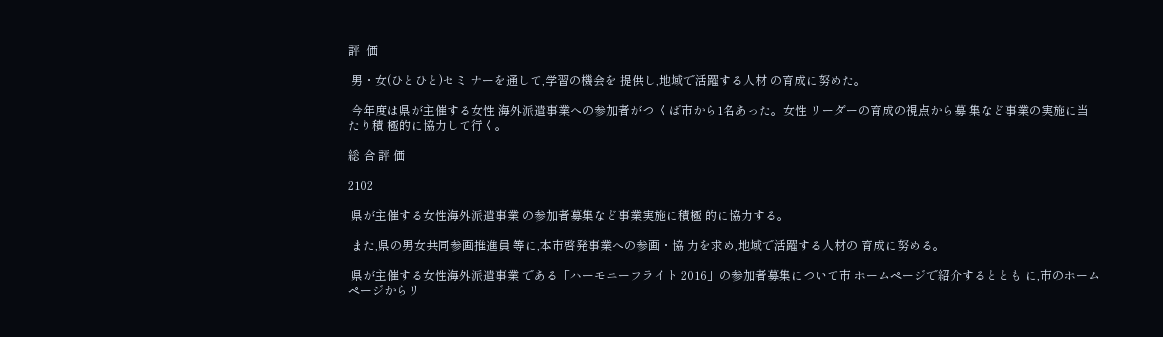評  価

 男・女(ひとひと)セミ ナーを通して,学習の機会を 提供し,地域で活躍する人材 の育成に努めた。

 今年度は県が主催する女性 海外派遣事業への参加者がつ くば市から1名あった。女性 リーダーの育成の視点から募 集など事業の実施に当たり積 極的に協力して行く。

総 合 評 価

2102

 県が主催する女性海外派遣事業 の参加者募集など事業実施に積極 的に協力する。

 また,県の男女共同参画推進員 等に,本市啓発事業への参画・協 力を求め,地域で活躍する人材の 育成に努める。

 県が主催する女性海外派遣事業 である「ハーモニーフライト 2016」の参加者募集について市 ホームページで紹介するととも に,市のホームページからリ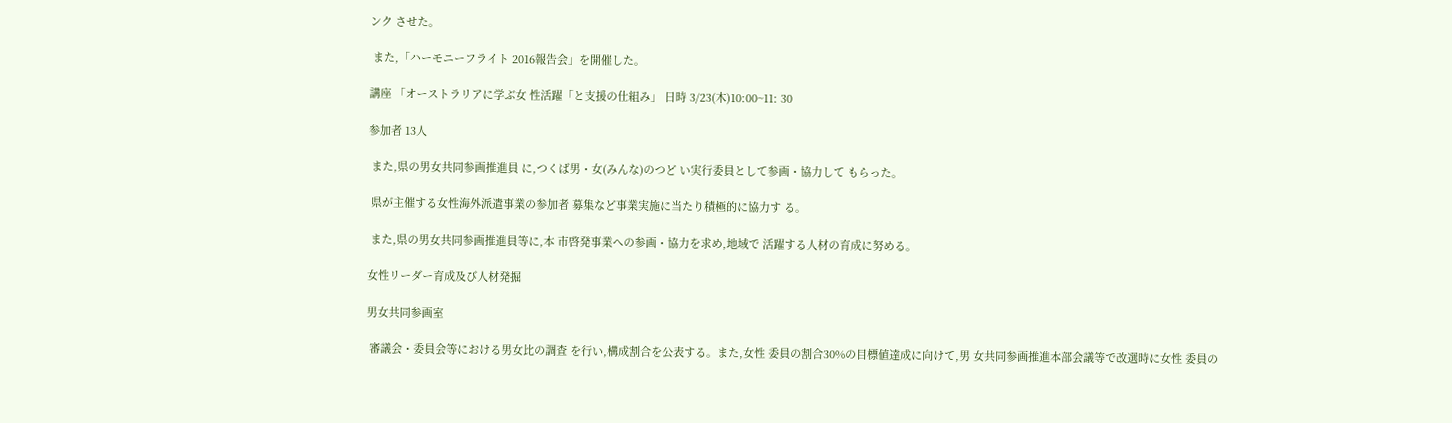ンク させた。

 また,「ハーモニーフライト 2016報告会」を開催した。

講座 「オーストラリアに学ぶ女 性活躍「と支援の仕組み」 日時 3/23(木)10:00~11: 30

参加者 13人

 また,県の男女共同参画推進員 に,つくば男・女(みんな)のつど い実行委員として参画・協力して もらった。

 県が主催する女性海外派遣事業の参加者 募集など事業実施に当たり積極的に協力す る。

 また,県の男女共同参画推進員等に,本 市啓発事業への参画・協力を求め,地域で 活躍する人材の育成に努める。

女性リーダー育成及び人材発掘

男女共同参画室

 審議会・委員会等における男女比の調査 を行い,構成割合を公表する。また,女性 委員の割合30%の目標値達成に向けて,男 女共同参画推進本部会議等で改選時に女性 委員の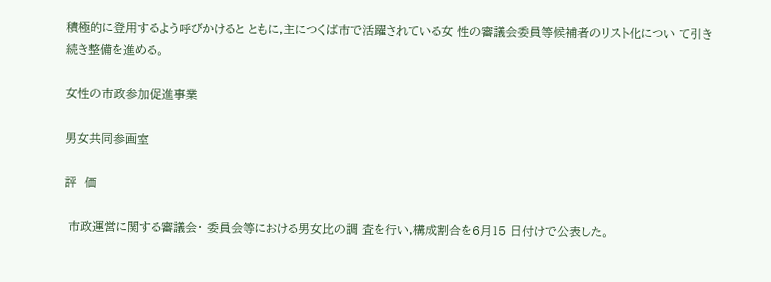積極的に登用するよう呼びかけると ともに,主につくば市で活躍されている女 性の審議会委員等候補者のリスト化につい て引き続き整備を進める。

女性の市政参加促進事業

男女共同参画室

評  価

 市政運営に関する審議会・ 委員会等における男女比の調 査を行い,構成割合を6月15 日付けで公表した。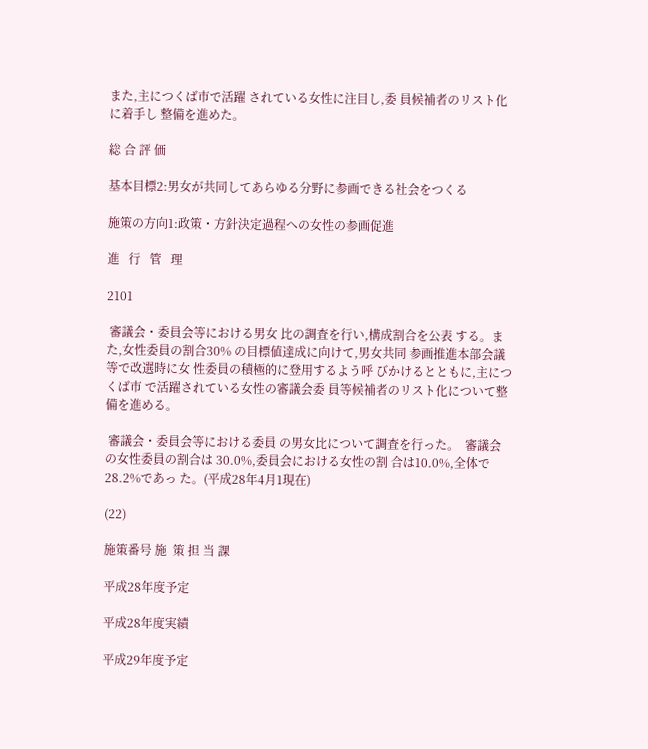また,主につくば市で活躍 されている女性に注目し,委 員候補者のリスト化に着手し 整備を進めた。

総 合 評 価

基本目標2:男女が共同してあらゆる分野に参画できる社会をつくる

施策の方向1:政策・方針決定過程への女性の参画促進

進   行   管   理

2101

 審議会・委員会等における男女 比の調査を行い,構成割合を公表 する。また,女性委員の割合30% の目標値達成に向けて,男女共同 参画推進本部会議等で改選時に女 性委員の積極的に登用するよう呼 びかけるとともに,主につくば市 で活躍されている女性の審議会委 員等候補者のリスト化について整 備を進める。

 審議会・委員会等における委員 の男女比について調査を行った。  審議会の女性委員の割合は 30.0%,委員会における女性の割 合は10.0%,全体で28.2%であっ た。(平成28年4月1現在)

(22)

施策番号 施  策 担 当 課

平成28年度予定

平成28年度実績

平成29年度予定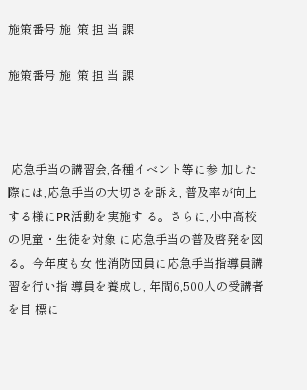施策番号 施  策 担 当 課

施策番号 施  策 担 当 課



 応急手当の講習会,各種イベント等に参 加した際には,応急手当の大切さを訴え, 普及率が向上する様にPR活動を実施す る。さらに,小中高校の児童・生徒を対象 に応急手当の普及啓発を図る。今年度も女 性消防団員に応急手当指導員講習を行い指 導員を養成し, 年間6,500人の受講者を目 標に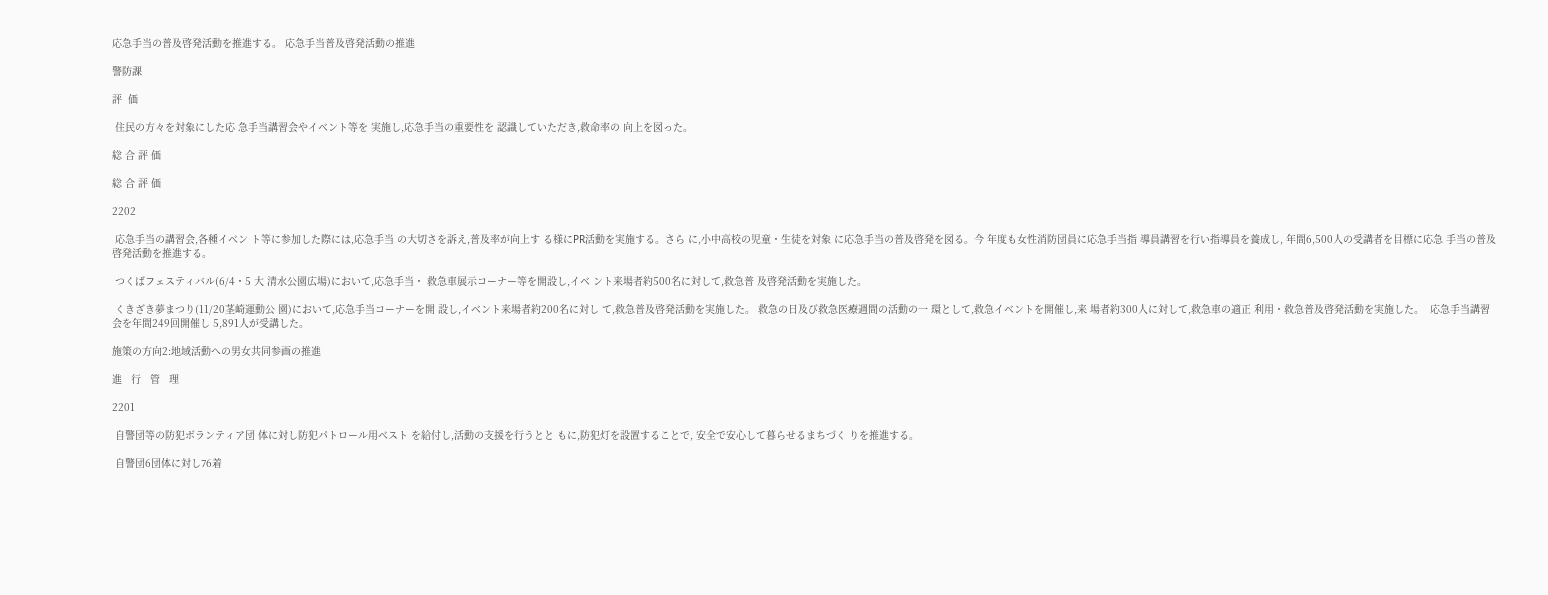応急手当の普及啓発活動を推進する。 応急手当普及啓発活動の推進

警防課

評  価

 住民の方々を対象にした応 急手当講習会やイベント等を 実施し,応急手当の重要性を 認識していただき,救命率の 向上を図った。

総 合 評 価

総 合 評 価

2202

 応急手当の講習会,各種イベン ト等に参加した際には,応急手当 の大切さを訴え,普及率が向上す る様にPR活動を実施する。さら に,小中高校の児童・生徒を対象 に応急手当の普及啓発を図る。今 年度も女性消防団員に応急手当指 導員講習を行い指導員を養成し, 年間6,500人の受講者を目標に応急 手当の普及啓発活動を推進する。

 つくばフェスティバル(6/4・5 大 清水公園広場)において,応急手当・ 救急車展示コーナー等を開設し,イベ ント来場者約500名に対して,救急普 及啓発活動を実施した。

 くきざき夢まつり(11/20茎崎運動公 園)において,応急手当コーナーを開 設し,イベント来場者約200名に対し て,救急普及啓発活動を実施した。 救急の日及び救急医療週間の活動の一 環として,救急イベントを開催し,来 場者約300人に対して,救急車の適正 利用・救急普及啓発活動を実施した。  応急手当講習会を年間249回開催し 5,891人が受講した。

施策の方向2:地域活動への男女共同参画の推進

進   行   管   理

2201

 自警団等の防犯ボランティア団 体に対し防犯パトロール用ベスト を給付し,活動の支援を行うとと もに,防犯灯を設置することで, 安全で安心して暮らせるまちづく りを推進する。

 自警団6団体に対し76着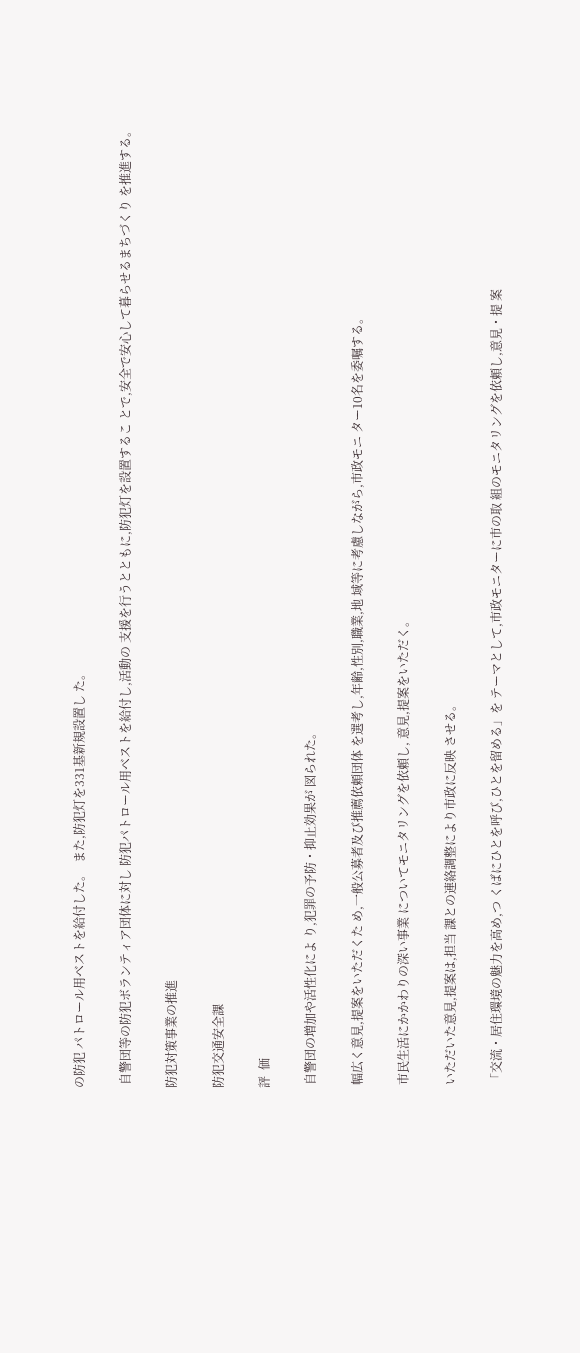の防犯 パトロール用ベストを給付した。  また,防犯灯を331基新規設置し た。

 自警団等の防犯ボランティア団体に対し 防犯パトロール用ベストを給付し,活動の 支援を行うとともに,防犯灯を設置するこ とで,安全で安心して暮らせるまちづくり を推進する。

防犯対策事業の推進

防犯交通安全課

評  価

 自警団の増加や活性化によ り,犯罪の予防・抑止効果が 図られた。

 幅広く意見,提案をいただくた め,一般公募者及び推薦依頼団体 を選考し,年齢,性別,職業,地 域等に考慮しながら,市政モニ ター10名を委嘱する。

 市民生活にかかわりの深い事業 についてモニタリングを依頼し, 意見,提案をいただく。

 いただいた意見,提案は,担当 課との連絡調整により市政に反映 させる。

 「交流・居住環境の魅力を高め,つ くばにひとを呼び,ひとを留める」を テーマとして,市政モニターに市の取 組のモニタリングを依頼し,意見・提 案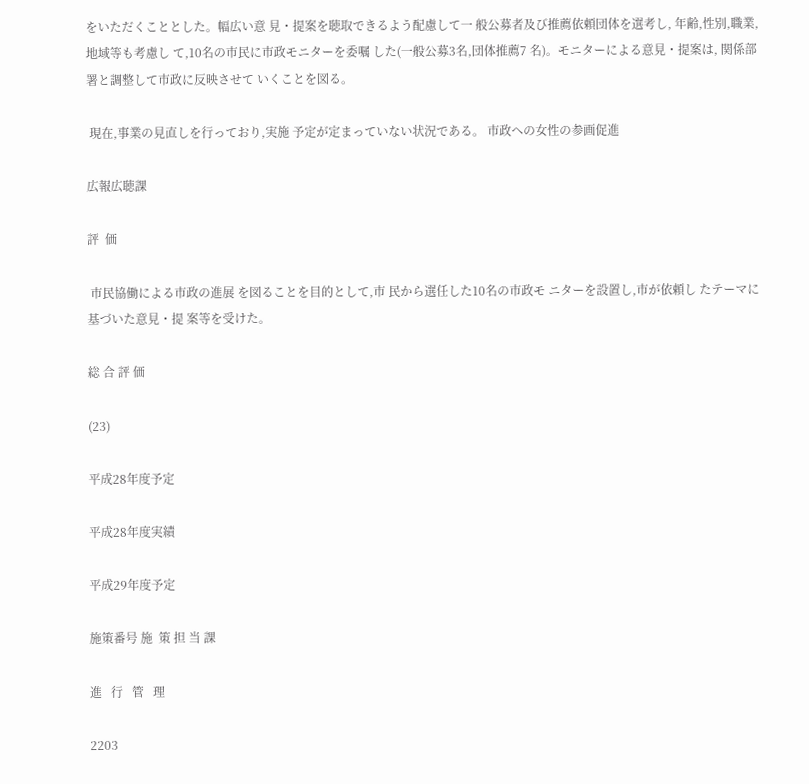をいただくこととした。幅広い意 見・提案を聴取できるよう配慮して一 般公募者及び推薦依頼団体を選考し, 年齢,性別,職業,地域等も考慮し て,10名の市民に市政モニターを委嘱 した(一般公募3名,団体推薦7 名)。モニターによる意見・提案は, 関係部署と調整して市政に反映させて いくことを図る。

 現在,事業の見直しを行っており,実施 予定が定まっていない状況である。 市政への女性の参画促進

広報広聴課

評  価

 市民協働による市政の進展 を図ることを目的として,市 民から選任した10名の市政モ ニターを設置し,市が依頼し たテーマに基づいた意見・提 案等を受けた。

総 合 評 価

(23)

平成28年度予定

平成28年度実績

平成29年度予定

施策番号 施  策 担 当 課

進   行   管   理

2203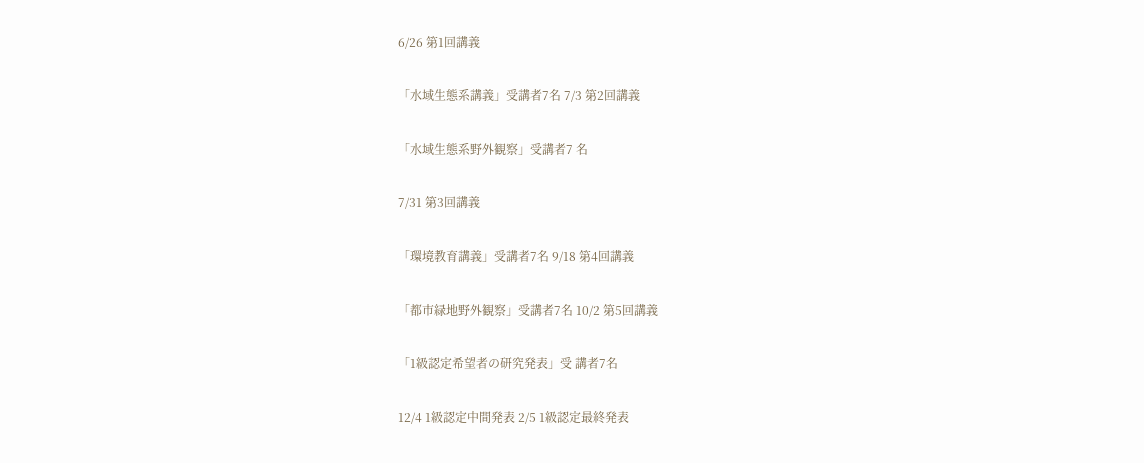6/26 第1回講義

「水域生態系講義」受講者7名 7/3 第2回講義

「水域生態系野外観察」受講者7 名

7/31 第3回講義

「環境教育講義」受講者7名 9/18 第4回講義

「都市緑地野外観察」受講者7名 10/2 第5回講義

「1級認定希望者の研究発表」受 講者7名

12/4 1級認定中間発表 2/5 1級認定最終発表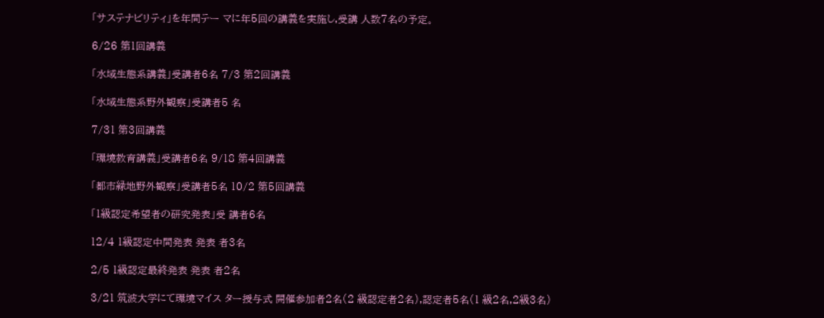「サステナビリティ」を年間テー マに年5回の講義を実施し,受講 人数7名の予定。

6/26 第1回講義

「水域生態系講義」受講者6名 7/3 第2回講義

「水域生態系野外観察」受講者5 名

7/31 第3回講義

「環境教育講義」受講者6名 9/18 第4回講義

「都市緑地野外観察」受講者5名 10/2 第5回講義

「1級認定希望者の研究発表」受 講者6名

12/4 1級認定中間発表 発表 者3名

2/5 1級認定最終発表 発表 者2名

3/21 筑波大学にて環境マイス ター授与式 開催参加者2名(2 級認定者2名),認定者5名(1 級2名,2級3名)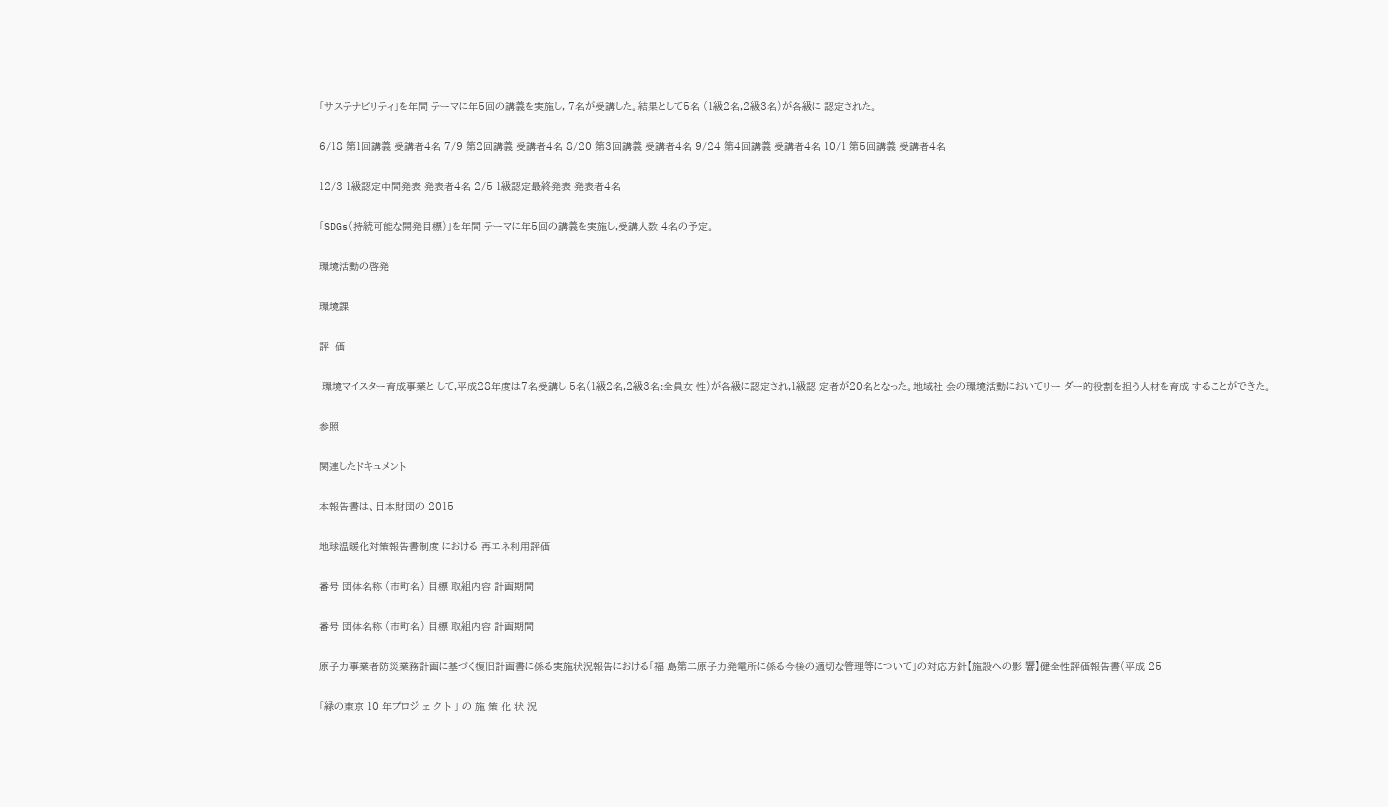「サステナビリティ」を年間 テーマに年5回の講義を実施し, 7名が受講した。結果として5名 (1級2名,2級3名)が各級に 認定された。

6/18 第1回講義 受講者4名 7/9 第2回講義 受講者4名 8/20 第3回講義 受講者4名 9/24 第4回講義 受講者4名 10/1 第5回講義 受講者4名

12/3 1級認定中間発表 発表者4名 2/5 1級認定最終発表 発表者4名

「SDGs(持続可能な開発目標)」を年間 テーマに年5回の講義を実施し,受講人数 4名の予定。

環境活動の啓発

環境課

評  価

 環境マイスター育成事業と して,平成28年度は7名受講し 5名(1級2名,2級3名:全員女 性)が各級に認定され,1級認 定者が20名となった。地域社 会の環境活動においてリー ダー的役割を担う人材を育成 することができた。

参照

関連したドキュメント

本報告書は、日本財団の 2015

地球温暖化対策報告書制度 における 再エネ利用評価

番号 団体名称 (市町名) 目標 取組内容 計画期間

番号 団体名称 (市町名) 目標 取組内容 計画期間

原子力事業者防災業務計画に基づく復旧計画書に係る実施状況報告における「福 島第二原子力発電所に係る今後の適切な管理等について」の対応方針【施設への影 響】健全性評価報告書(平成 25

「緑の東京 10 年プロジ ェ ク ト 」 の 施 策 化 状 況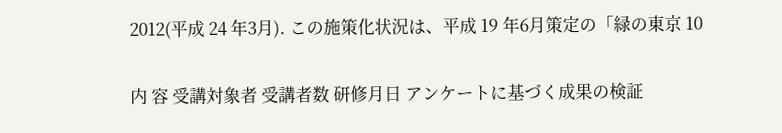2012(平成 24 年3月). この施策化状況は、平成 19 年6月策定の「緑の東京 10

内 容 受講対象者 受講者数 研修月日 アンケートに基づく成果の検証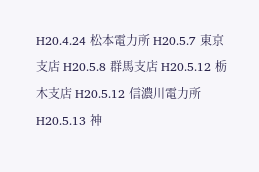H20.4.24 松本電力所 H20.5.7 東京支店 H20.5.8 群馬支店 H20.5.12 栃木支店 H20.5.12 信濃川電力所 H20.5.13 神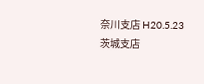奈川支店 H20.5.23 茨城支店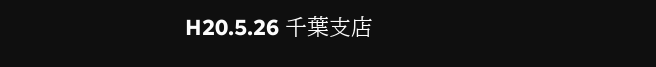H20.5.26 千葉支店